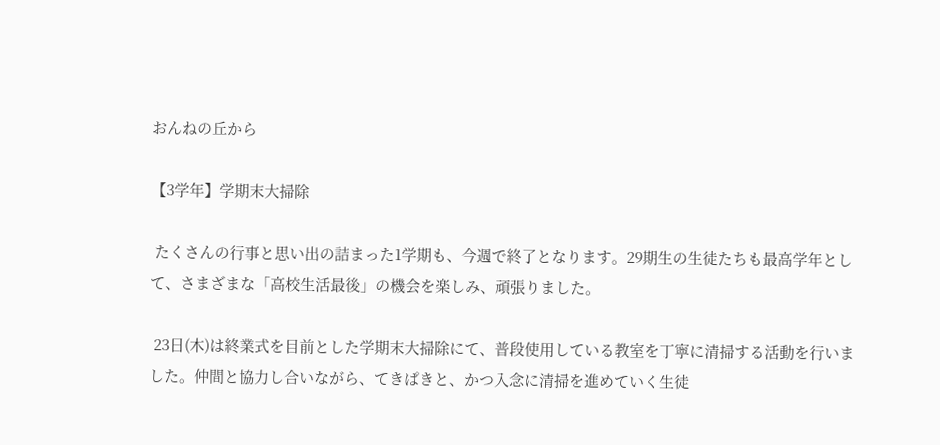おんねの丘から

【3学年】学期末大掃除

 たくさんの行事と思い出の詰まった1学期も、今週で終了となります。29期生の生徒たちも最高学年として、さまざまな「高校生活最後」の機会を楽しみ、頑張りました。

 23日(木)は終業式を目前とした学期末大掃除にて、普段使用している教室を丁寧に清掃する活動を行いました。仲間と協力し合いながら、てきぱきと、かつ入念に清掃を進めていく生徒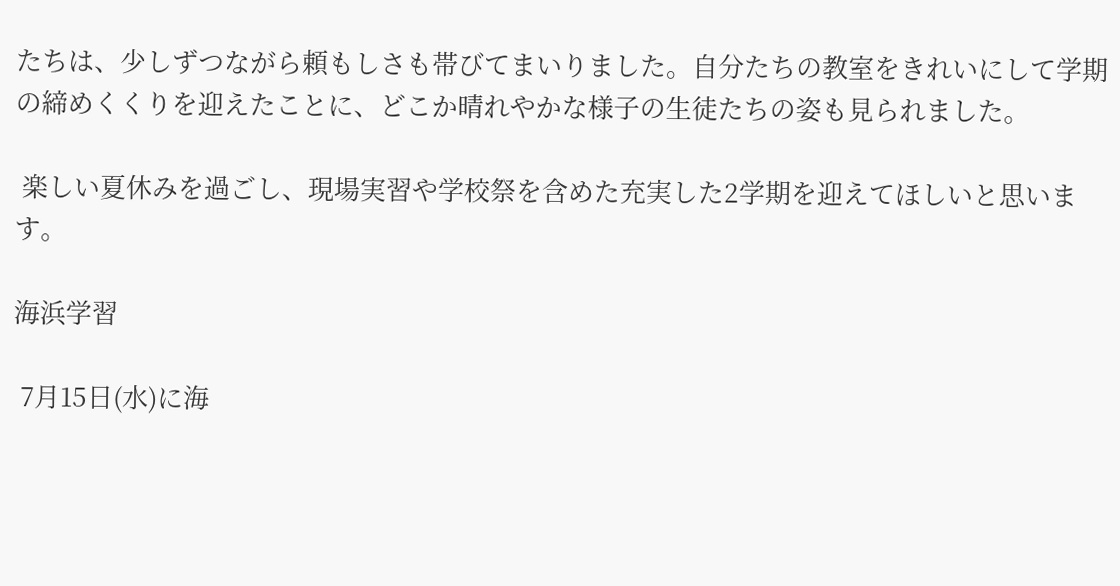たちは、少しずつながら頼もしさも帯びてまいりました。自分たちの教室をきれいにして学期の締めくくりを迎えたことに、どこか晴れやかな様子の生徒たちの姿も見られました。

 楽しい夏休みを過ごし、現場実習や学校祭を含めた充実した2学期を迎えてほしいと思います。

海浜学習

 7月15日(水)に海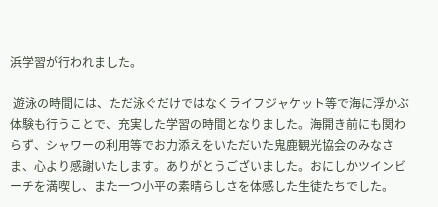浜学習が行われました。

 遊泳の時間には、ただ泳ぐだけではなくライフジャケット等で海に浮かぶ体験も行うことで、充実した学習の時間となりました。海開き前にも関わらず、シャワーの利用等でお力添えをいただいた鬼鹿観光協会のみなさま、心より感謝いたします。ありがとうございました。おにしかツインビーチを満喫し、また一つ小平の素晴らしさを体感した生徒たちでした。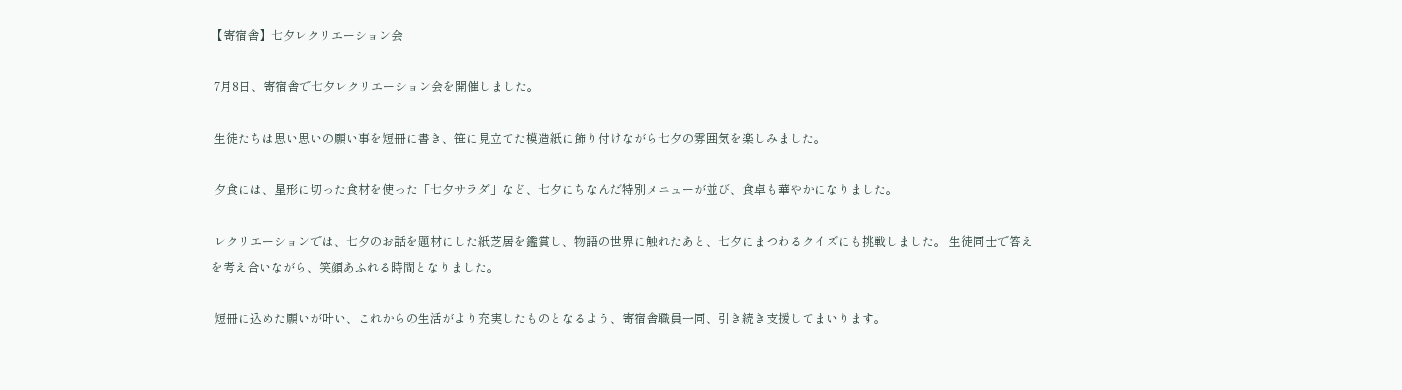【寄宿舎】七夕レクリエーション会

 7月8日、寄宿舎で七夕レクリエーション会を開催しました。

 生徒たちは思い思いの願い事を短冊に書き、笹に見立てた模造紙に飾り付けながら七夕の雰囲気を楽しみました。

 夕食には、星形に切った食材を使った「七夕サラダ」など、七夕にちなんだ特別メニューが並び、食卓も華やかになりました。

 レクリエーションでは、七夕のお話を題材にした紙芝居を鑑賞し、物語の世界に触れたあと、七夕にまつわるクイズにも挑戦しました。 生徒同士で答えを考え合いながら、笑顔あふれる時間となりました。

 短冊に込めた願いが叶い、これからの生活がより充実したものとなるよう、寄宿舎職員一同、引き続き支援してまいります。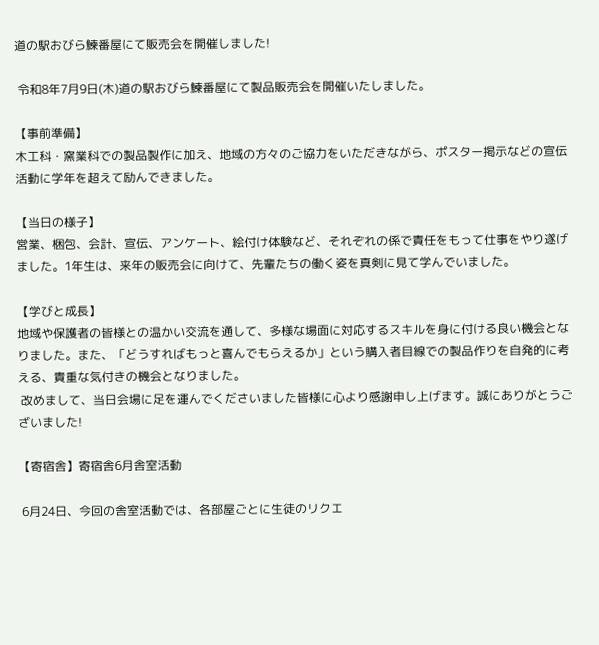道の駅おびら鰊番屋にて販売会を開催しました!

 令和8年7月9日(木)道の駅おびら鰊番屋にて製品販売会を開催いたしました。

【事前準備】
木工科・窯業科での製品製作に加え、地域の方々のご協力をいただきながら、ポスター掲示などの宣伝活動に学年を超えて励んできました。

【当日の様子】
営業、梱包、会計、宣伝、アンケート、絵付け体験など、それぞれの係で責任をもって仕事をやり遂げました。1年生は、来年の販売会に向けて、先輩たちの働く姿を真剣に見て学んでいました。

【学びと成長】
地域や保護者の皆様との温かい交流を通して、多様な場面に対応するスキルを身に付ける良い機会となりました。また、「どうすればもっと喜んでもらえるか」という購入者目線での製品作りを自発的に考える、貴重な気付きの機会となりました。
 改めまして、当日会場に足を運んでくださいました皆様に心より感謝申し上げます。誠にありがとうございました!

【寄宿舎】寄宿舎6月舎室活動

 6月24日、今回の舎室活動では、各部屋ごとに生徒のリクエ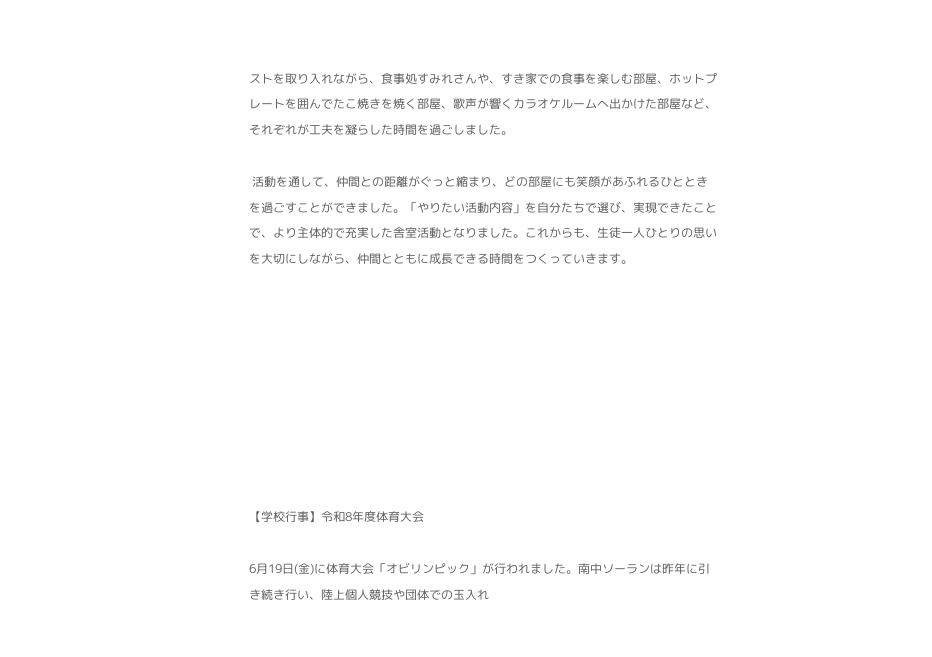ストを取り入れながら、食事処すみれさんや、すき家での食事を楽しむ部屋、ホットプレートを囲んでたこ焼きを焼く部屋、歌声が響くカラオケルームへ出かけた部屋など、それぞれが工夫を凝らした時間を過ごしました。

 活動を通して、仲間との距離がぐっと縮まり、どの部屋にも笑顔があふれるひとときを過ごすことができました。「やりたい活動内容」を自分たちで選び、実現できたことで、より主体的で充実した舎室活動となりました。これからも、生徒一人ひとりの思いを大切にしながら、仲間とともに成長できる時間をつくっていきます。









【学校行事】令和8年度体育大会

6月19日(金)に体育大会「オビリンピック」が行われました。南中ソーランは昨年に引き続き行い、陸上個人競技や団体での玉入れ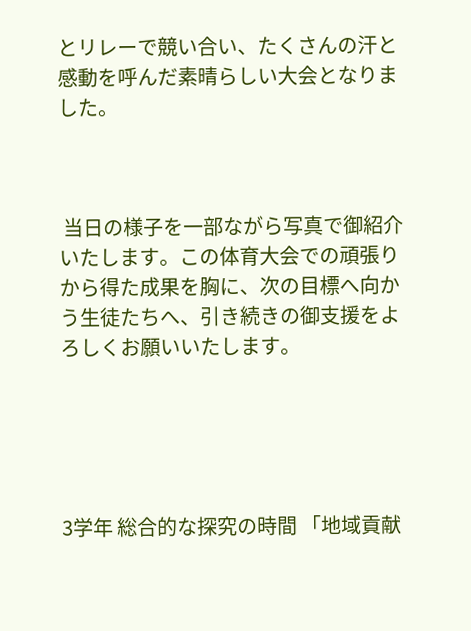とリレーで競い合い、たくさんの汗と感動を呼んだ素晴らしい大会となりました。



 当日の様子を一部ながら写真で御紹介いたします。この体育大会での頑張りから得た成果を胸に、次の目標へ向かう生徒たちへ、引き続きの御支援をよろしくお願いいたします。





3学年 総合的な探究の時間 「地域貢献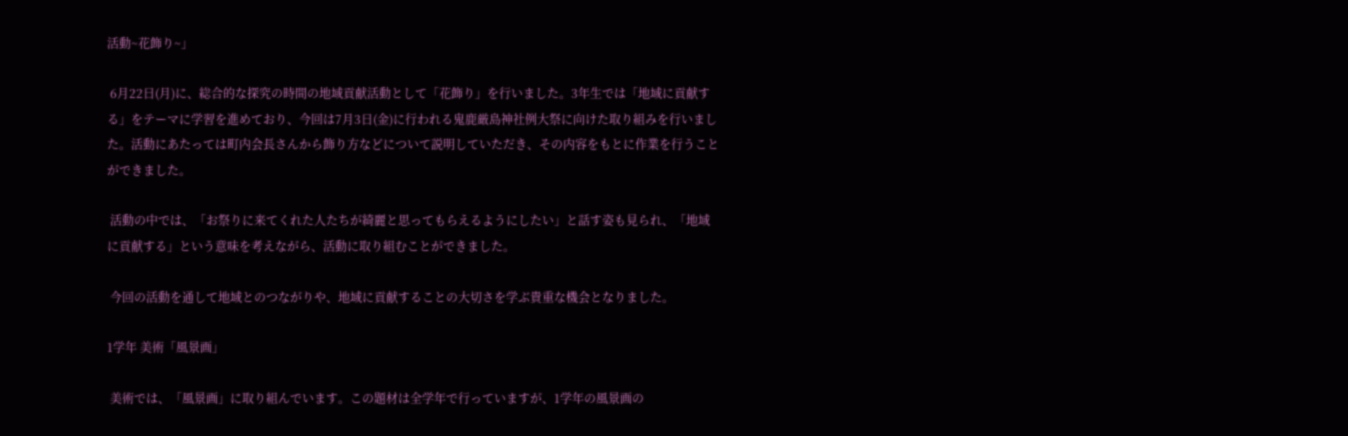活動~花飾り~」

 6月22日(月)に、総合的な探究の時間の地域貢献活動として「花飾り」を行いました。3年生では「地域に貢献する」をテーマに学習を進めており、今回は7月3日(金)に行われる鬼鹿厳島神社例大祭に向けた取り組みを行いました。活動にあたっては町内会長さんから飾り方などについて説明していただき、その内容をもとに作業を行うことができました。

 活動の中では、「お祭りに来てくれた人たちが綺麗と思ってもらえるようにしたい」と話す姿も見られ、「地域に貢献する」という意味を考えながら、活動に取り組むことができました。

 今回の活動を通して地域とのつながりや、地域に貢献することの大切さを学ぶ貴重な機会となりました。

1学年 美術「風景画」

 美術では、「風景画」に取り組んでいます。この題材は全学年で行っていますが、1学年の風景画の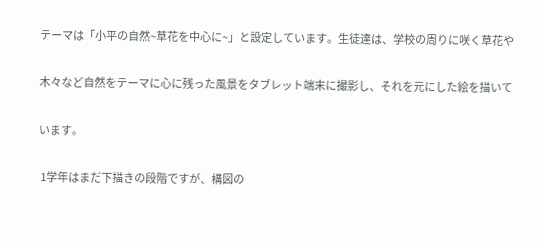テーマは「小平の自然~草花を中心に~」と設定しています。生徒達は、学校の周りに咲く草花や

木々など自然をテーマに心に残った風景をタブレット端末に撮影し、それを元にした絵を描いて

います。

 1学年はまだ下描きの段階ですが、構図の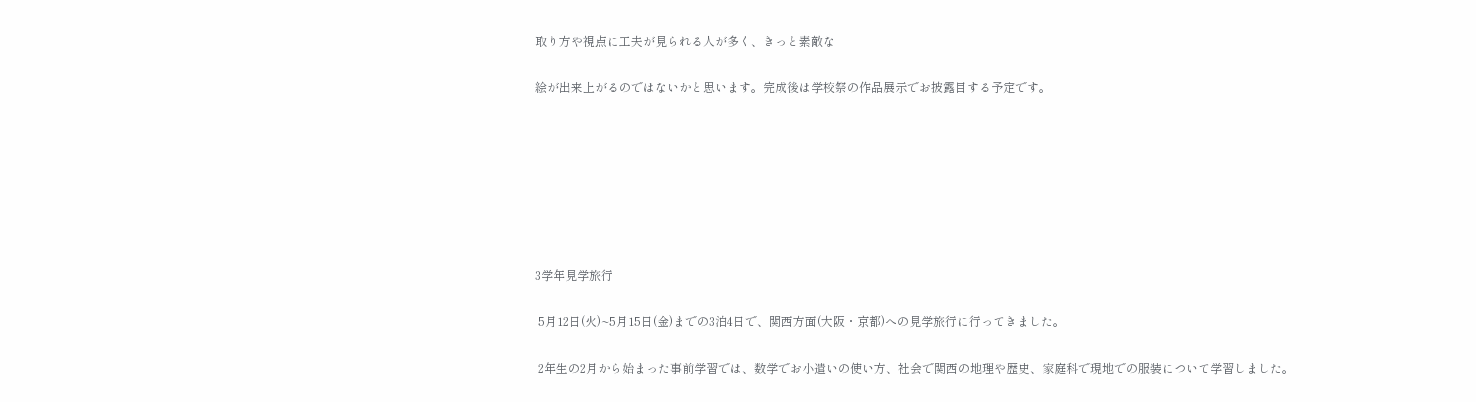取り方や視点に工夫が見られる人が多く、きっと素敵な

絵が出来上がるのではないかと思います。完成後は学校祭の作品展示でお披露目する予定です。







3学年見学旅行

 5月12日(火)~5月15日(金)までの3泊4日で、関西方面(大阪・京都)への見学旅行に行ってきました。

 2年生の2月から始まった事前学習では、数学でお小遣いの使い方、社会で関西の地理や歴史、家庭科で現地での服装について学習しました。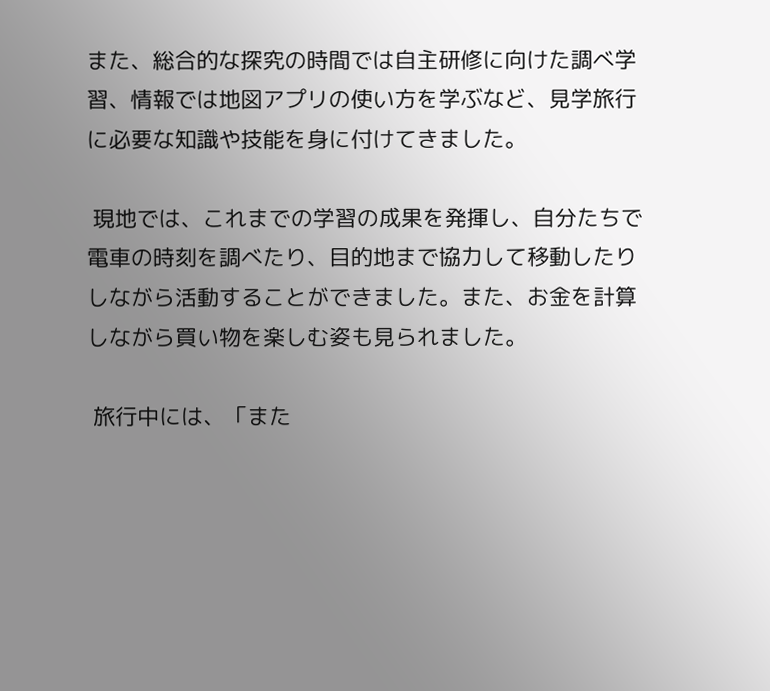また、総合的な探究の時間では自主研修に向けた調べ学習、情報では地図アプリの使い方を学ぶなど、見学旅行に必要な知識や技能を身に付けてきました。

 現地では、これまでの学習の成果を発揮し、自分たちで電車の時刻を調べたり、目的地まで協力して移動したりしながら活動することができました。また、お金を計算しながら買い物を楽しむ姿も見られました。

 旅行中には、「また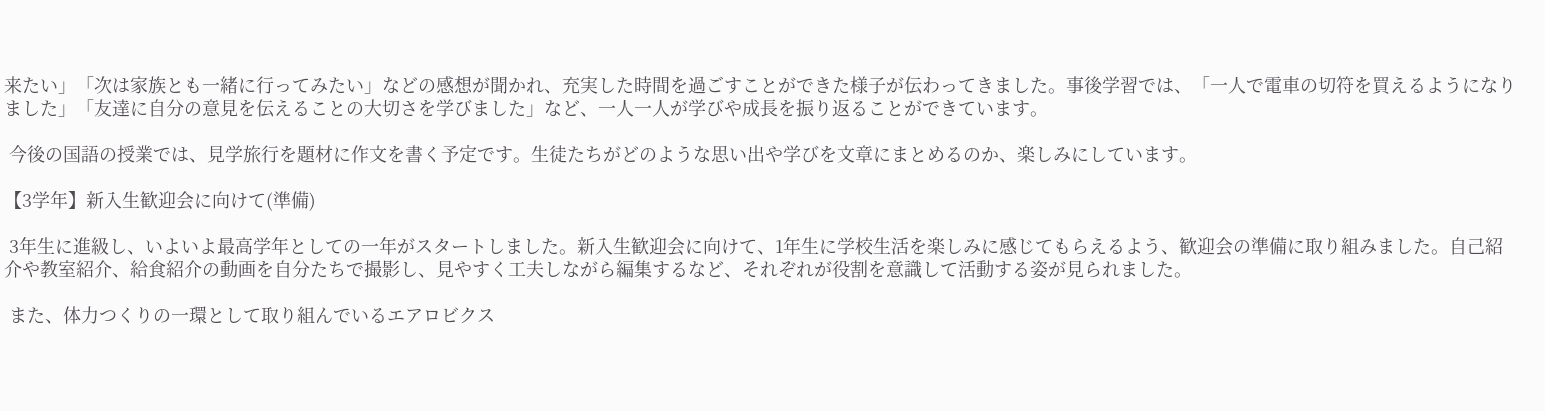来たい」「次は家族とも一緒に行ってみたい」などの感想が聞かれ、充実した時間を過ごすことができた様子が伝わってきました。事後学習では、「一人で電車の切符を買えるようになりました」「友達に自分の意見を伝えることの大切さを学びました」など、一人一人が学びや成長を振り返ることができています。

 今後の国語の授業では、見学旅行を題材に作文を書く予定です。生徒たちがどのような思い出や学びを文章にまとめるのか、楽しみにしています。

【3学年】新入生歓迎会に向けて(準備)

 3年生に進級し、いよいよ最高学年としての一年がスタートしました。新入生歓迎会に向けて、1年生に学校生活を楽しみに感じてもらえるよう、歓迎会の準備に取り組みました。自己紹介や教室紹介、給食紹介の動画を自分たちで撮影し、見やすく工夫しながら編集するなど、それぞれが役割を意識して活動する姿が見られました。

 また、体力つくりの一環として取り組んでいるエアロビクス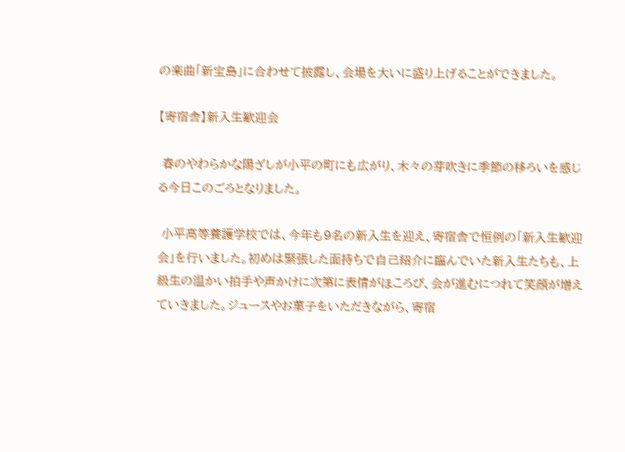の楽曲「新宝島」に合わせて披露し、会場を大いに盛り上げることができました。

【寄宿舎】新入生歓迎会

 春のやわらかな陽ざしが小平の町にも広がり、木々の芽吹きに季節の移ろいを感じる今日このごろとなりました。

 小平高等養護学校では、今年も9名の新入生を迎え、寄宿舎で恒例の「新入生歓迎会」を行いました。初めは緊張した面持ちで自己紹介に臨んでいた新入生たちも、上級生の温かい拍手や声かけに次第に表情がほころび、会が進むにつれて笑顔が増えていきました。ジュースやお菓子をいただきながら、寄宿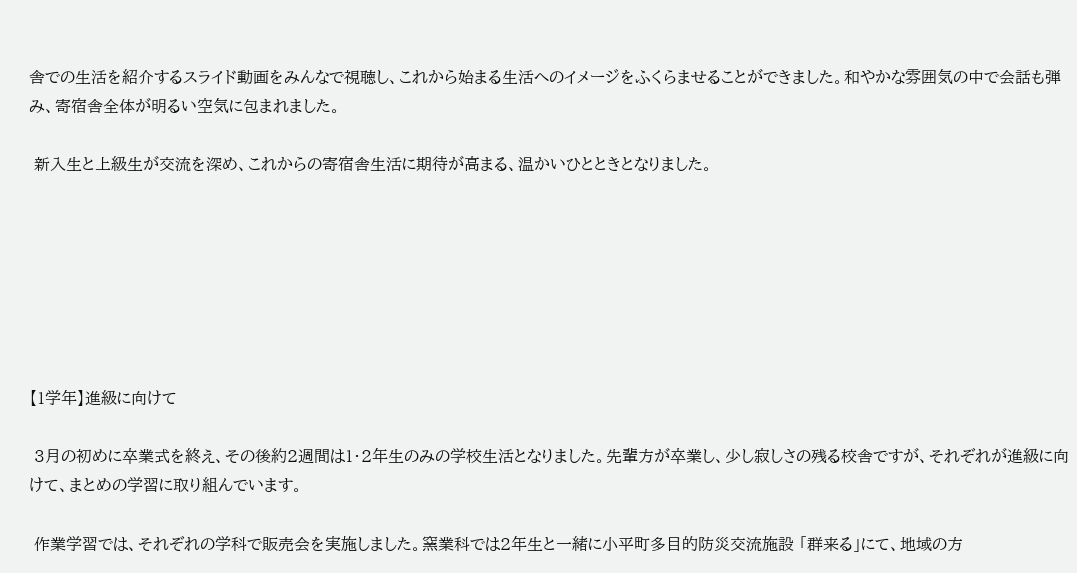舎での生活を紹介するスライド動画をみんなで視聴し、これから始まる生活へのイメージをふくらませることができました。和やかな雰囲気の中で会話も弾み、寄宿舎全体が明るい空気に包まれました。

 新入生と上級生が交流を深め、これからの寄宿舎生活に期待が高まる、温かいひとときとなりました。







【1学年】進級に向けて

 3月の初めに卒業式を終え、その後約2週間は1・2年生のみの学校生活となりました。先輩方が卒業し、少し寂しさの残る校舎ですが、それぞれが進級に向けて、まとめの学習に取り組んでいます。

 作業学習では、それぞれの学科で販売会を実施しました。窯業科では2年生と一緒に小平町多目的防災交流施設 「群来る」にて、地域の方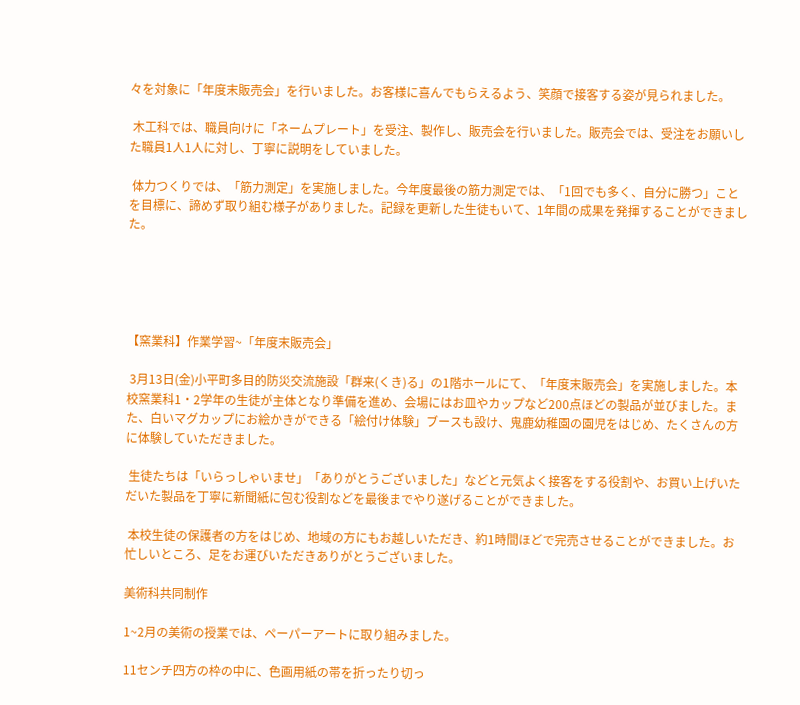々を対象に「年度末販売会」を行いました。お客様に喜んでもらえるよう、笑顔で接客する姿が見られました。

 木工科では、職員向けに「ネームプレート」を受注、製作し、販売会を行いました。販売会では、受注をお願いした職員1人1人に対し、丁寧に説明をしていました。

 体力つくりでは、「筋力測定」を実施しました。今年度最後の筋力測定では、「1回でも多く、自分に勝つ」ことを目標に、諦めず取り組む様子がありました。記録を更新した生徒もいて、1年間の成果を発揮することができました。





【窯業科】作業学習~「年度末販売会」

 3月13日(金)小平町多目的防災交流施設「群来(くき)る」の1階ホールにて、「年度末販売会」を実施しました。本校窯業科1・2学年の生徒が主体となり準備を進め、会場にはお皿やカップなど200点ほどの製品が並びました。また、白いマグカップにお絵かきができる「絵付け体験」ブースも設け、鬼鹿幼稚園の園児をはじめ、たくさんの方に体験していただきました。

 生徒たちは「いらっしゃいませ」「ありがとうございました」などと元気よく接客をする役割や、お買い上げいただいた製品を丁寧に新聞紙に包む役割などを最後までやり遂げることができました。

 本校生徒の保護者の方をはじめ、地域の方にもお越しいただき、約1時間ほどで完売させることができました。お忙しいところ、足をお運びいただきありがとうございました。

美術科共同制作

1~2月の美術の授業では、ペーパーアートに取り組みました。

11センチ四方の枠の中に、色画用紙の帯を折ったり切っ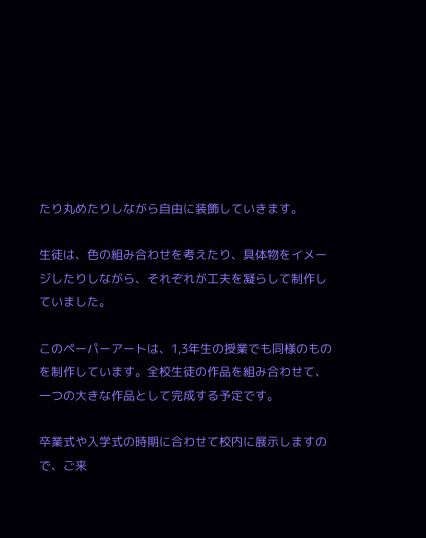たり丸めたりしながら自由に装飾していきます。

生徒は、色の組み合わせを考えたり、具体物をイメージしたりしながら、それぞれが工夫を凝らして制作していました。

このペーパーアートは、1,3年生の授業でも同様のものを制作しています。全校生徒の作品を組み合わせて、一つの大きな作品として完成する予定です。

卒業式や入学式の時期に合わせて校内に展示しますので、ご来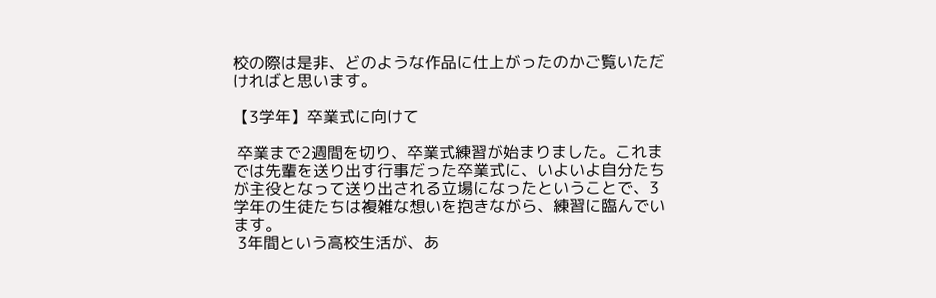校の際は是非、どのような作品に仕上がったのかご覧いただければと思います。

【3学年】卒業式に向けて

 卒業まで2週間を切り、卒業式練習が始まりました。これまでは先輩を送り出す行事だった卒業式に、いよいよ自分たちが主役となって送り出される立場になったということで、3学年の生徒たちは複雑な想いを抱きながら、練習に臨んでいます。
 3年間という高校生活が、あ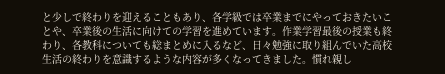と少しで終わりを迎えることもあり、各学級では卒業までにやっておきたいことや、卒業後の生活に向けての学習を進めています。作業学習最後の授業も終わり、各教科についても総まとめに入るなど、日々勉強に取り組んでいた高校生活の終わりを意識するような内容が多くなってきました。慣れ親し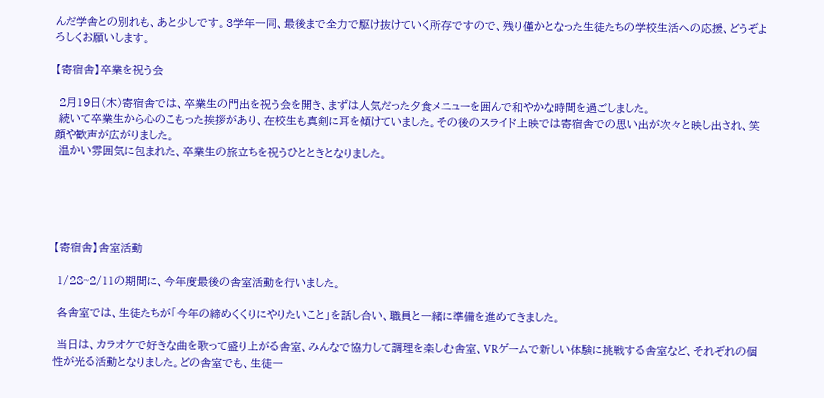んだ学舎との別れも、あと少しです。3学年一同、最後まで全力で駆け抜けていく所存ですので、残り僅かとなった生徒たちの学校生活への応援、どうぞよろしくお願いします。

【寄宿舎】卒業を祝う会

 2月19日(木)寄宿舎では、卒業生の門出を祝う会を開き、まずは人気だった夕食メニューを囲んで和やかな時間を過ごしました。
 続いて卒業生から心のこもった挨拶があり、在校生も真剣に耳を傾けていました。その後のスライド上映では寄宿舎での思い出が次々と映し出され、笑顔や歓声が広がりました。
 温かい雰囲気に包まれた、卒業生の旅立ちを祝うひとときとなりました。





【寄宿舎】舎室活動

 1/28~2/11の期間に、今年度最後の舎室活動を行いました。

 各舎室では、生徒たちが「今年の締めくくりにやりたいこと」を話し合い、職員と一緒に準備を進めてきました。

 当日は、カラオケで好きな曲を歌って盛り上がる舎室、みんなで協力して調理を楽しむ舎室、VRゲームで新しい体験に挑戦する舎室など、それぞれの個性が光る活動となりました。どの舎室でも、生徒一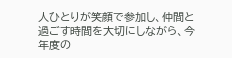人ひとりが笑顔で参加し、仲間と過ごす時間を大切にしながら、今年度の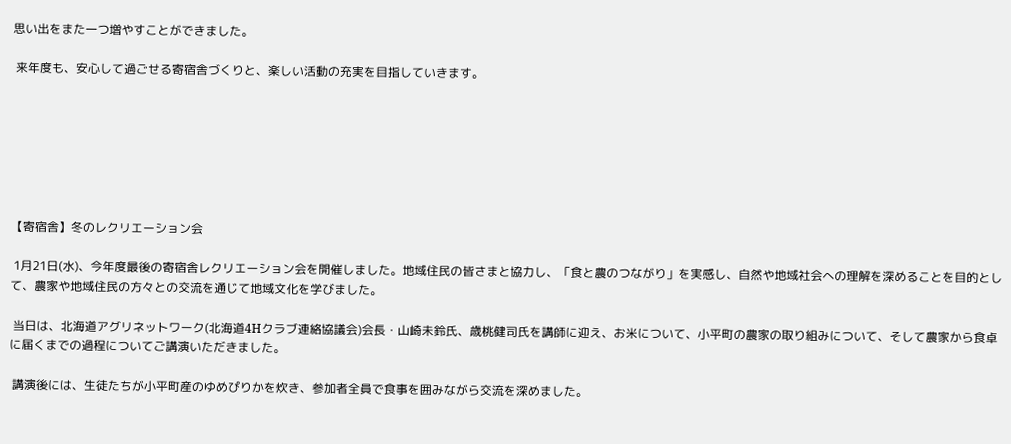思い出をまた一つ増やすことができました。

 来年度も、安心して過ごせる寄宿舎づくりと、楽しい活動の充実を目指していきます。







【寄宿舎】冬のレクリエーション会

 1月21日(水)、今年度最後の寄宿舎レクリエーション会を開催しました。地域住民の皆さまと協力し、「食と農のつながり」を実感し、自然や地域社会への理解を深めることを目的として、農家や地域住民の方々との交流を通じて地域文化を学びました。

 当日は、北海道アグリネットワーク(北海道4Hクラブ連絡協議会)会長・山崎未鈴氏、歳桃健司氏を講師に迎え、お米について、小平町の農家の取り組みについて、そして農家から食卓に届くまでの過程についてご講演いただきました。

 講演後には、生徒たちが小平町産のゆめぴりかを炊き、参加者全員で食事を囲みながら交流を深めました。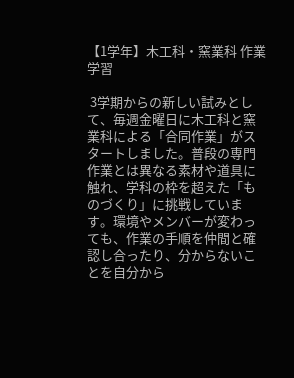【1学年】木工科・窯業科 作業学習

 3学期からの新しい試みとして、毎週金曜日に木工科と窯業科による「合同作業」がスタートしました。普段の専門作業とは異なる素材や道具に触れ、学科の枠を超えた「ものづくり」に挑戦しています。環境やメンバーが変わっても、作業の手順を仲間と確認し合ったり、分からないことを自分から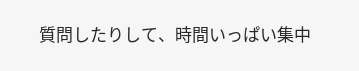質問したりして、時間いっぱい集中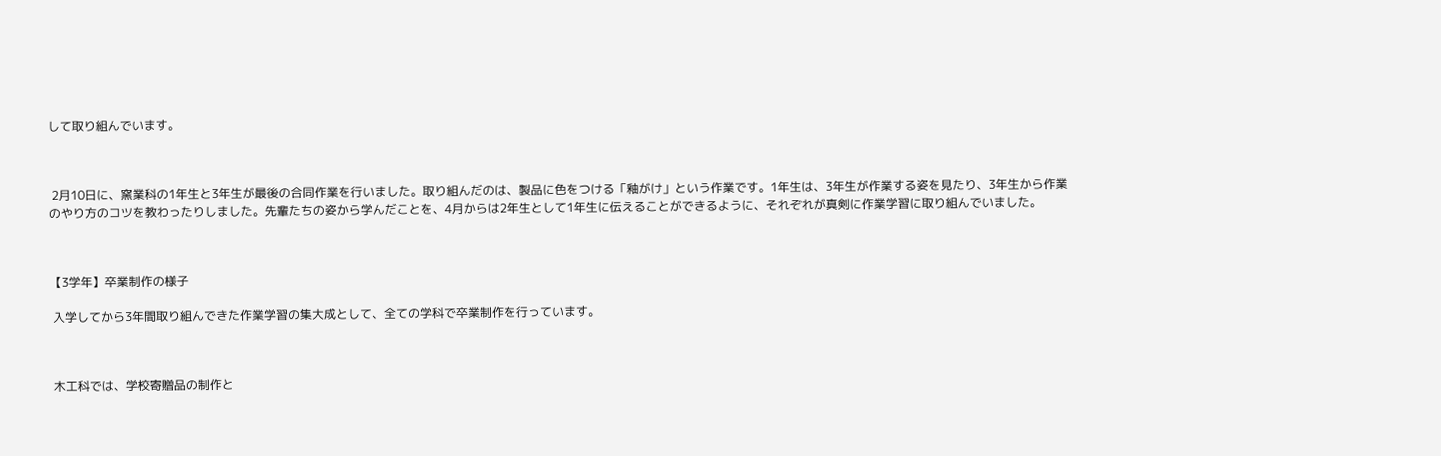して取り組んでいます。



 2月10日に、窯業科の1年生と3年生が最後の合同作業を行いました。取り組んだのは、製品に色をつける「釉がけ」という作業です。1年生は、3年生が作業する姿を見たり、3年生から作業のやり方のコツを教わったりしました。先輩たちの姿から学んだことを、4月からは2年生として1年生に伝えることができるように、それぞれが真剣に作業学習に取り組んでいました。



【3学年】卒業制作の様子

 入学してから3年間取り組んできた作業学習の集大成として、全ての学科で卒業制作を行っています。



 木工科では、学校寄贈品の制作と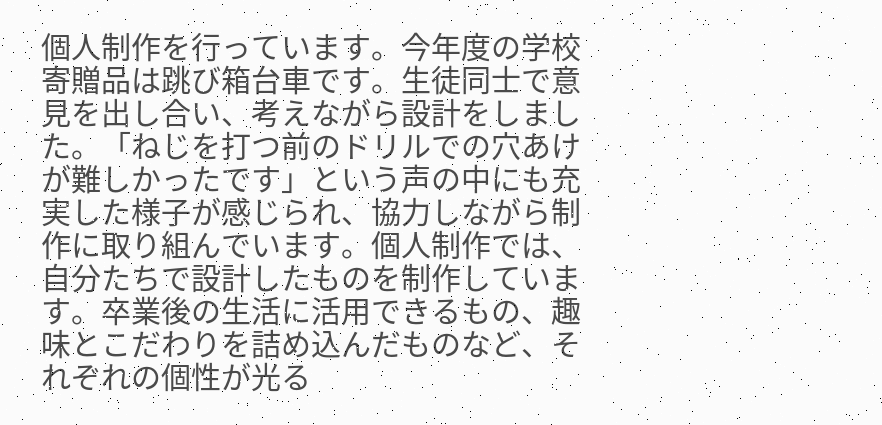個人制作を行っています。今年度の学校寄贈品は跳び箱台車です。生徒同士で意見を出し合い、考えながら設計をしました。「ねじを打つ前のドリルでの穴あけが難しかったです」という声の中にも充実した様子が感じられ、協力しながら制作に取り組んでいます。個人制作では、自分たちで設計したものを制作しています。卒業後の生活に活用できるもの、趣味とこだわりを詰め込んだものなど、それぞれの個性が光る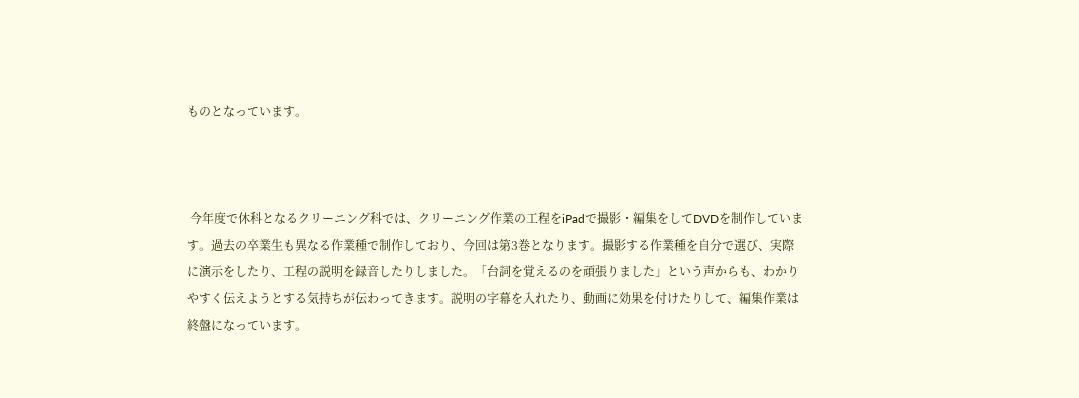ものとなっています。



 今年度で休科となるクリーニング科では、クリーニング作業の工程をiPadで撮影・編集をしてDVDを制作しています。過去の卒業生も異なる作業種で制作しており、今回は第3巻となります。撮影する作業種を自分で選び、実際に演示をしたり、工程の説明を録音したりしました。「台詞を覚えるのを頑張りました」という声からも、わかりやすく伝えようとする気持ちが伝わってきます。説明の字幕を入れたり、動画に効果を付けたりして、編集作業は終盤になっています。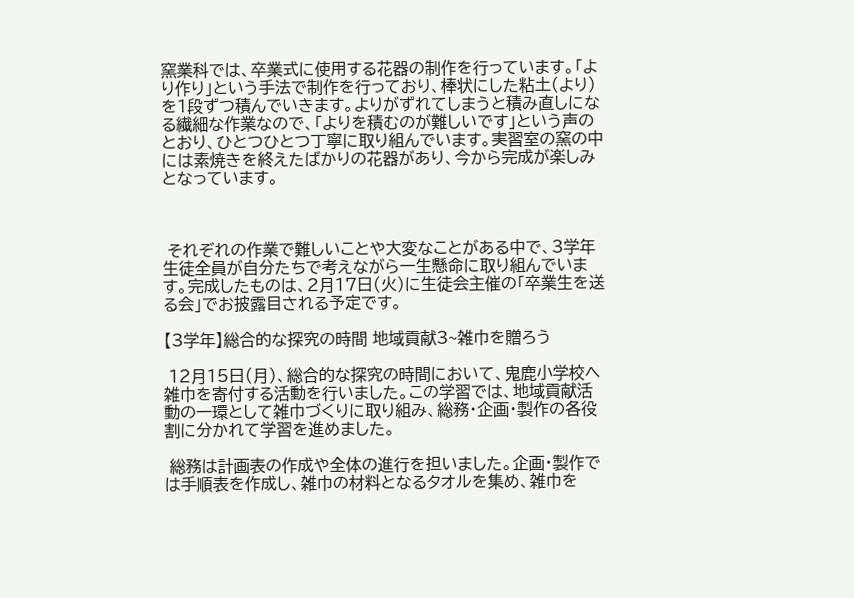窯業科では、卒業式に使用する花器の制作を行っています。「より作り」という手法で制作を行っており、棒状にした粘土(より)を1段ずつ積んでいきます。よりがずれてしまうと積み直しになる繊細な作業なので、「よりを積むのが難しいです」という声のとおり、ひとつひとつ丁寧に取り組んでいます。実習室の窯の中には素焼きを終えたばかりの花器があり、今から完成が楽しみとなっています。



 それぞれの作業で難しいことや大変なことがある中で、3学年生徒全員が自分たちで考えながら一生懸命に取り組んでいます。完成したものは、2月17日(火)に生徒会主催の「卒業生を送る会」でお披露目される予定です。

【3学年】総合的な探究の時間 地域貢献3~雑巾を贈ろう

 12月15日(月)、総合的な探究の時間において、鬼鹿小学校へ雑巾を寄付する活動を行いました。この学習では、地域貢献活動の一環として雑巾づくりに取り組み、総務・企画・製作の各役割に分かれて学習を進めました。

 総務は計画表の作成や全体の進行を担いました。企画・製作では手順表を作成し、雑巾の材料となるタオルを集め、雑巾を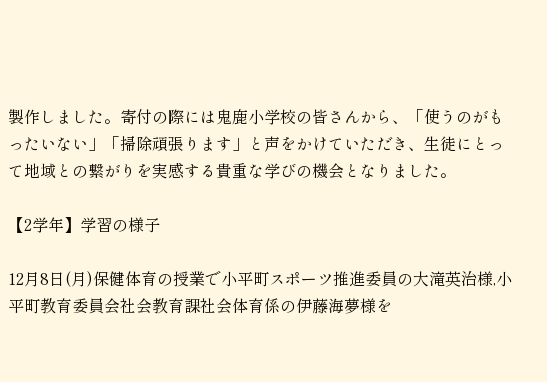製作しました。寄付の際には鬼鹿小学校の皆さんから、「使うのがもったいない」「掃除頑張ります」と声をかけていただき、生徒にとって地域との繋がりを実感する貴重な学びの機会となりました。

【2学年】学習の様子

12月8日(月)保健体育の授業で小平町スポーツ推進委員の大滝英治様,小平町教育委員会社会教育課社会体育係の伊藤海夢様を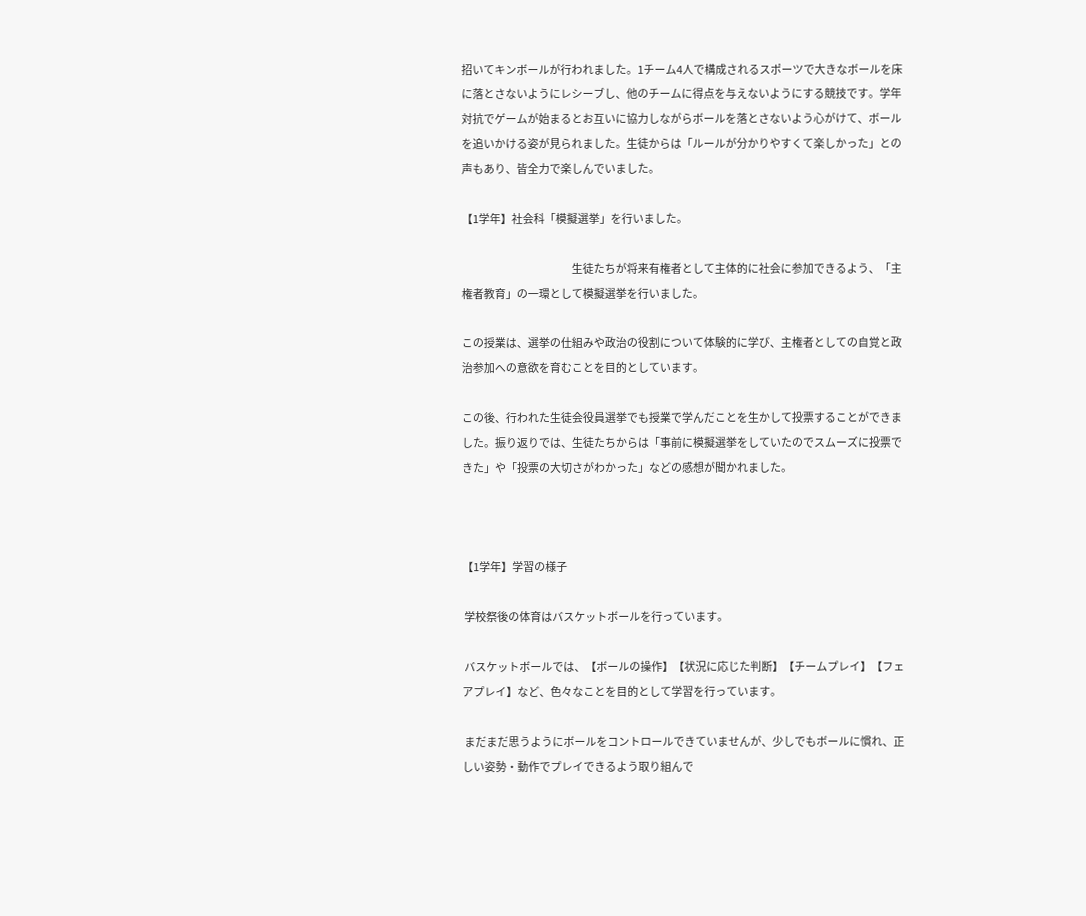招いてキンボールが行われました。1チーム4人で構成されるスポーツで大きなボールを床に落とさないようにレシーブし、他のチームに得点を与えないようにする競技です。学年対抗でゲームが始まるとお互いに協力しながらボールを落とさないよう心がけて、ボールを追いかける姿が見られました。生徒からは「ルールが分かりやすくて楽しかった」との声もあり、皆全力で楽しんでいました。

【1学年】社会科「模擬選挙」を行いました。

                                                       生徒たちが将来有権者として主体的に社会に参加できるよう、「主権者教育」の一環として模擬選挙を行いました。

この授業は、選挙の仕組みや政治の役割について体験的に学び、主権者としての自覚と政治参加への意欲を育むことを目的としています。

この後、行われた生徒会役員選挙でも授業で学んだことを生かして投票することができました。振り返りでは、生徒たちからは「事前に模擬選挙をしていたのでスムーズに投票できた」や「投票の大切さがわかった」などの感想が聞かれました。



【1学年】学習の様子

 学校祭後の体育はバスケットボールを行っています。

 バスケットボールでは、【ボールの操作】【状況に応じた判断】【チームプレイ】【フェアプレイ】など、色々なことを目的として学習を行っています。

 まだまだ思うようにボールをコントロールできていませんが、少しでもボールに慣れ、正しい姿勢・動作でプレイできるよう取り組んで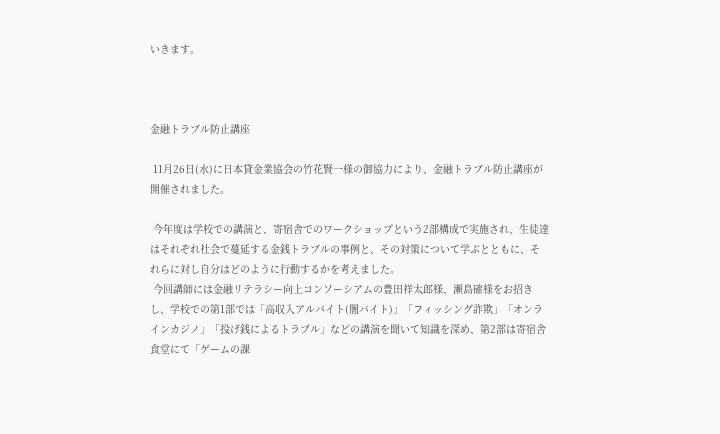いきます。



金融トラブル防止講座

 11月26日(水)に日本貸金業協会の竹花賢一様の御協力により、金融トラブル防止講座が開催されました。

 今年度は学校での講演と、寄宿舎でのワークショップという2部構成で実施され、生徒達はそれぞれ社会で蔓延する金銭トラブルの事例と、その対策について学ぶとともに、それらに対し自分はどのように行動するかを考えました。
 今回講師には金融リテラシー向上コンソーシアムの豊田祥太郎様、瀬島確様をお招きし、学校での第1部では「高収入アルバイト(闇バイト)」「フィッシング詐欺」「オンラインカジノ」「投げ銭によるトラブル」などの講演を聞いて知識を深め、第2部は寄宿舎食堂にて「ゲームの課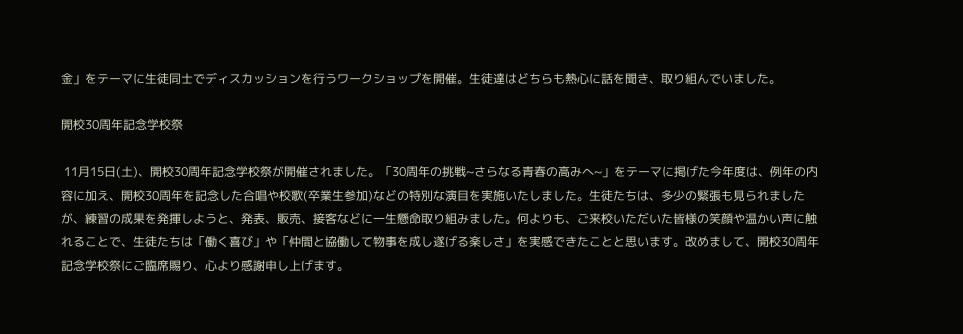金」をテーマに生徒同士でディスカッションを行うワークショップを開催。生徒達はどちらも熱心に話を聞き、取り組んでいました。

開校30周年記念学校祭

 11月15日(土)、開校30周年記念学校祭が開催されました。「30周年の挑戦~さらなる青春の高みへ~」をテーマに掲げた今年度は、例年の内容に加え、開校30周年を記念した合唱や校歌(卒業生参加)などの特別な演目を実施いたしました。生徒たちは、多少の緊張も見られましたが、練習の成果を発揮しようと、発表、販売、接客などに一生懸命取り組みました。何よりも、ご来校いただいた皆様の笑顔や温かい声に触れることで、生徒たちは「働く喜び」や「仲間と協働して物事を成し遂げる楽しさ」を実感できたことと思います。改めまして、開校30周年記念学校祭にご臨席賜り、心より感謝申し上げます。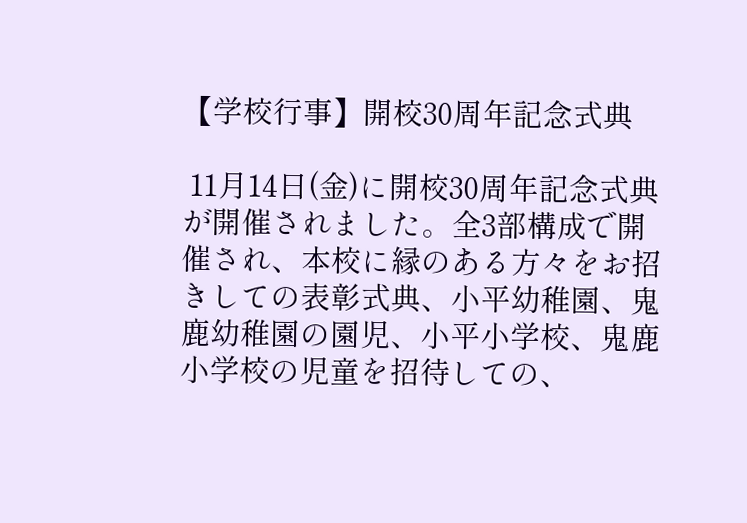【学校行事】開校30周年記念式典

 11月14日(金)に開校30周年記念式典が開催されました。全3部構成で開催され、本校に縁のある方々をお招きしての表彰式典、小平幼稚園、鬼鹿幼稚園の園児、小平小学校、鬼鹿小学校の児童を招待しての、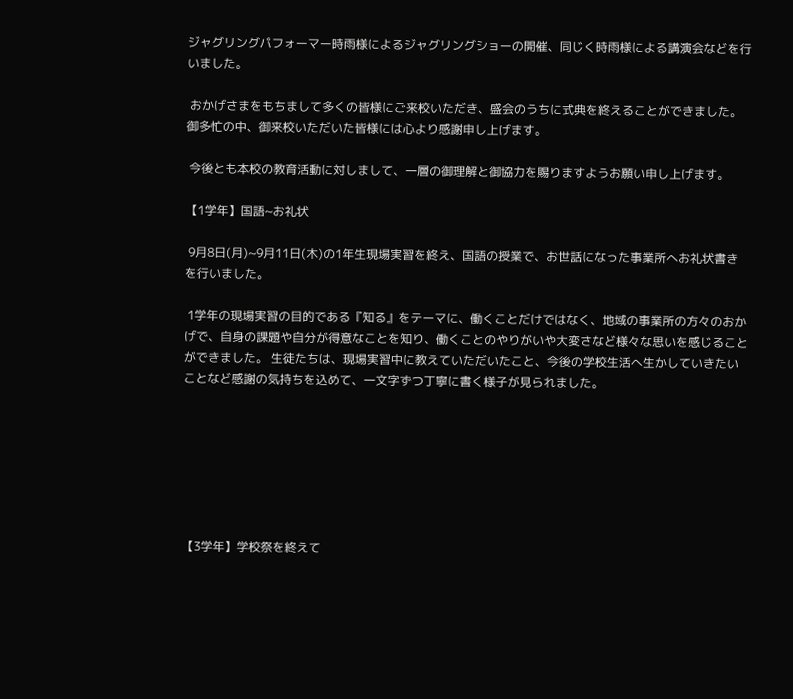ジャグリングパフォーマー時雨様によるジャグリングショーの開催、同じく時雨様による講演会などを行いました。

 おかげさまをもちまして多くの皆様にご来校いただき、盛会のうちに式典を終えることができました。御多忙の中、御来校いただいた皆様には心より感謝申し上げます。

 今後とも本校の教育活動に対しまして、一層の御理解と御協力を賜りますようお願い申し上げます。

【1学年】国語~お礼状

 9月8日(月)~9月11日(木)の1年生現場実習を終え、国語の授業で、お世話になった事業所へお礼状書きを行いました。

 1学年の現場実習の目的である『知る』をテーマに、働くことだけではなく、地域の事業所の方々のおかげで、自身の課題や自分が得意なことを知り、働くことのやりがいや大変さなど様々な思いを感じることができました。 生徒たちは、現場実習中に教えていただいたこと、今後の学校生活へ生かしていきたいことなど感謝の気持ちを込めて、一文字ずつ丁寧に書く様子が見られました。







【3学年】学校祭を終えて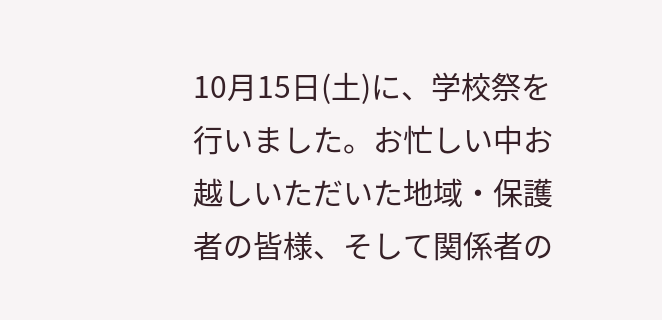10月15日(土)に、学校祭を行いました。お忙しい中お越しいただいた地域・保護者の皆様、そして関係者の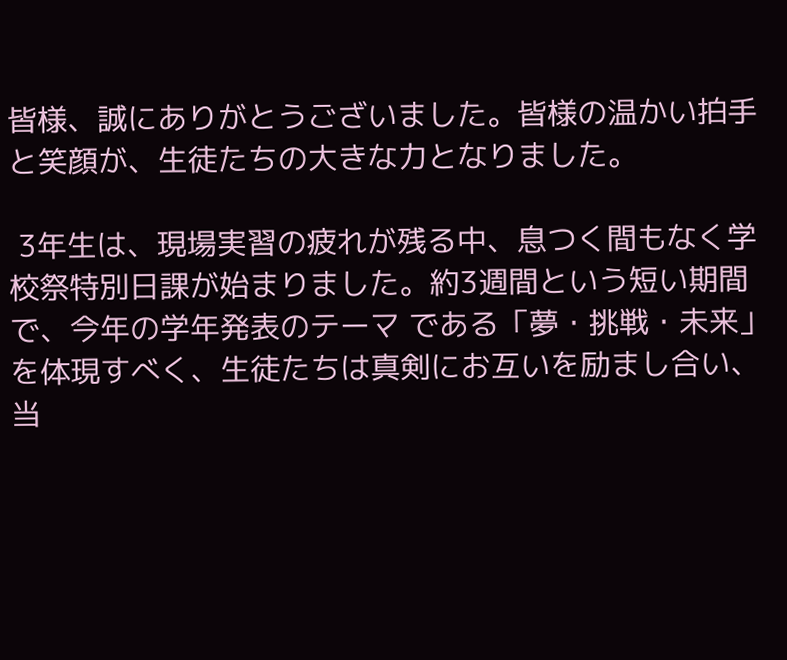皆様、誠にありがとうございました。皆様の温かい拍手と笑顔が、生徒たちの大きな力となりました。

 3年生は、現場実習の疲れが残る中、息つく間もなく学校祭特別日課が始まりました。約3週間という短い期間で、今年の学年発表のテーマ である「夢・挑戦・未来」を体現すべく、生徒たちは真剣にお互いを励まし合い、当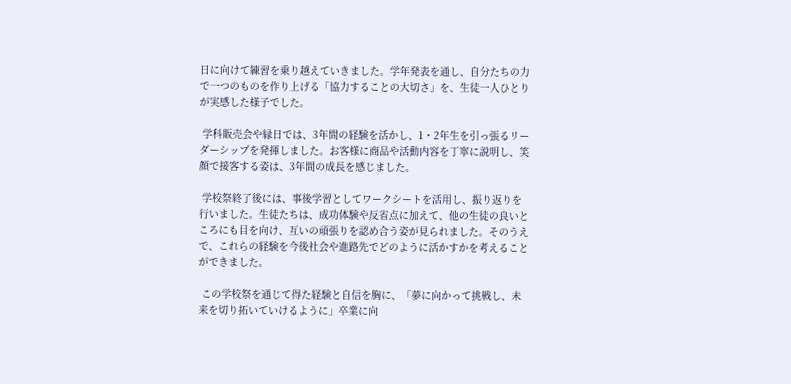日に向けて練習を乗り越えていきました。学年発表を通し、自分たちの力で一つのものを作り上げる「協力することの大切さ」を、生徒一人ひとりが実感した様子でした。

 学科販売会や縁日では、3年間の経験を活かし、1・2年生を引っ張るリーダーシップを発揮しました。お客様に商品や活動内容を丁寧に説明し、笑顔で接客する姿は、3年間の成長を感じました。

 学校祭終了後には、事後学習としてワークシートを活用し、振り返りを行いました。生徒たちは、成功体験や反省点に加えて、他の生徒の良いところにも目を向け、互いの頑張りを認め合う姿が見られました。そのうえで、これらの経験を今後社会や進路先でどのように活かすかを考えることができました。

 この学校祭を通じて得た経験と自信を胸に、「夢に向かって挑戦し、未来を切り拓いていけるように」卒業に向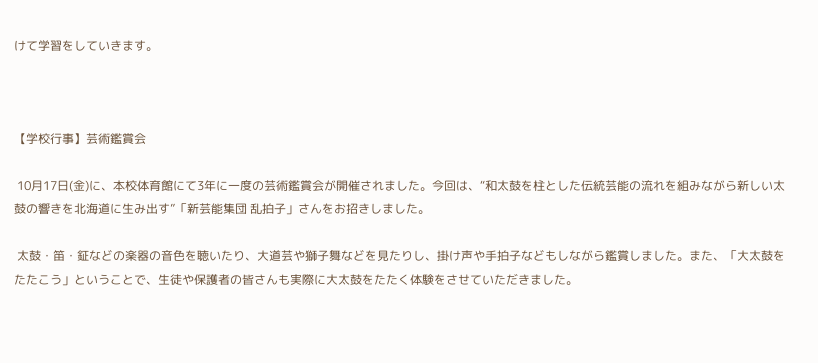けて学習をしていきます。



【学校行事】芸術鑑賞会

 10月17日(金)に、本校体育館にて3年に一度の芸術鑑賞会が開催されました。今回は、“和太鼓を柱とした伝統芸能の流れを組みながら新しい太鼓の響きを北海道に生み出す”「新芸能集団 乱拍子」さんをお招きしました。

 太鼓・笛・鉦などの楽器の音色を聴いたり、大道芸や獅子舞などを見たりし、掛け声や手拍子などもしながら鑑賞しました。また、「大太鼓をたたこう」ということで、生徒や保護者の皆さんも実際に大太鼓をたたく体験をさせていただきました。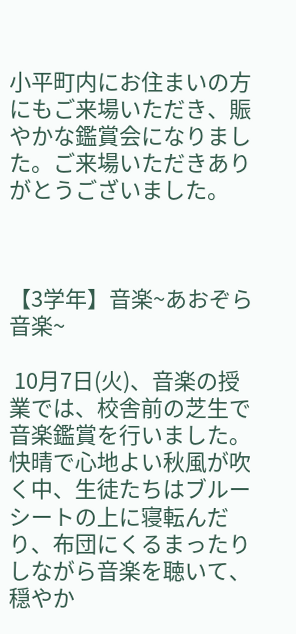小平町内にお住まいの方にもご来場いただき、賑やかな鑑賞会になりました。ご来場いただきありがとうございました。



【3学年】音楽~あおぞら音楽~

 10月7日(火)、音楽の授業では、校舎前の芝生で音楽鑑賞を行いました。快晴で心地よい秋風が吹く中、生徒たちはブルーシートの上に寝転んだり、布団にくるまったりしながら音楽を聴いて、穏やか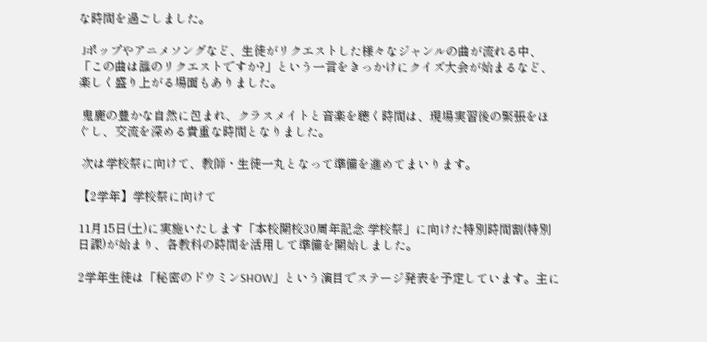な時間を過ごしました。

 Jポップやアニメソングなど、生徒がリクエストした様々なジャンルの曲が流れる中、「この曲は誰のリクエストですか?」という一言をきっかけにクイズ大会が始まるなど、楽しく盛り上がる場面もありました。

 鬼鹿の豊かな自然に包まれ、クラスメイトと音楽を聴く時間は、現場実習後の緊張をほぐし、交流を深める貴重な時間となりました。

 次は学校祭に向けて、教師・生徒一丸となって準備を進めてまいります。

【2学年】学校祭に向けて

11月15日(土)に実施いたします「本校開校30周年記念 学校祭」に向けた特別時間割(特別日課)が始まり、各教科の時間を活用して準備を開始しました。

2学年生徒は「秘密のドウミンSHOW」という演目でステージ発表を予定しています。主に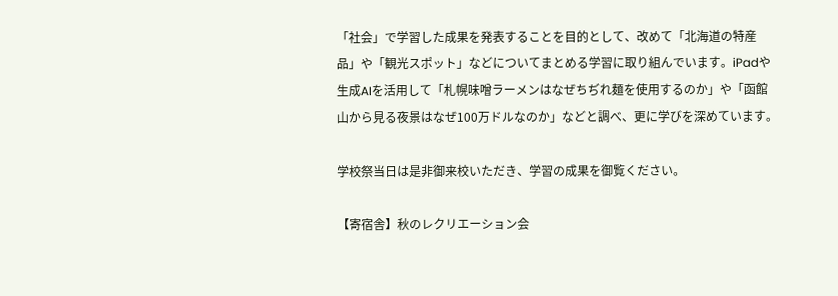「社会」で学習した成果を発表することを目的として、改めて「北海道の特産品」や「観光スポット」などについてまとめる学習に取り組んでいます。iPadや生成AIを活用して「札幌味噌ラーメンはなぜちぢれ麺を使用するのか」や「函館山から見る夜景はなぜ100万ドルなのか」などと調べ、更に学びを深めています。

学校祭当日は是非御来校いただき、学習の成果を御覧ください。

【寄宿舎】秋のレクリエーション会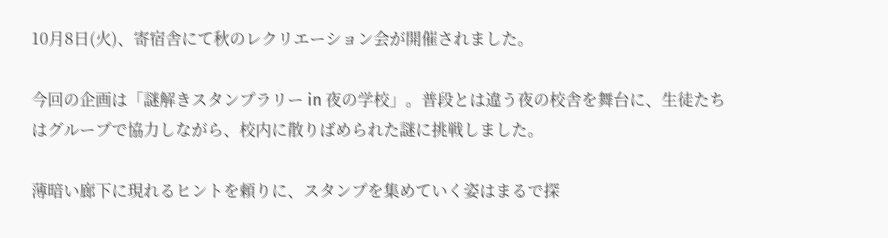10月8日(火)、寄宿舎にて秋のレクリエーション会が開催されました。

今回の企画は「謎解きスタンプラリー in 夜の学校」。普段とは違う夜の校舎を舞台に、生徒たちはグループで協力しながら、校内に散りばめられた謎に挑戦しました。

薄暗い廊下に現れるヒントを頼りに、スタンプを集めていく姿はまるで探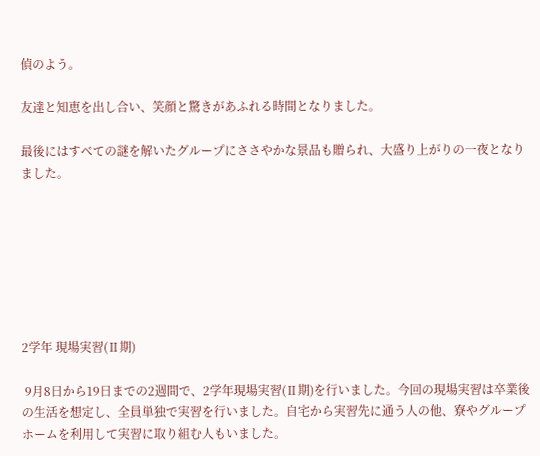偵のよう。

友達と知恵を出し合い、笑顔と驚きがあふれる時間となりました。

最後にはすべての謎を解いたグループにささやかな景品も贈られ、大盛り上がりの一夜となりました。







2学年 現場実習(Ⅱ期)

 9月8日から19日までの2週間で、2学年現場実習(Ⅱ期)を行いました。今回の現場実習は卒業後の生活を想定し、全員単独で実習を行いました。自宅から実習先に通う人の他、寮やグループホームを利用して実習に取り組む人もいました。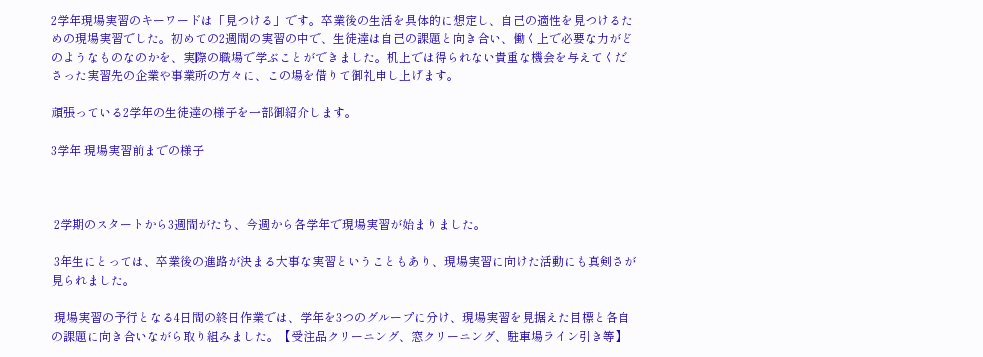2学年現場実習のキーワードは「見つける」です。卒業後の生活を具体的に想定し、自己の適性を見つけるための現場実習でした。初めての2週間の実習の中で、生徒達は自己の課題と向き合い、働く上で必要な力がどのようなものなのかを、実際の職場で学ぶことができました。机上では得られない貴重な機会を与えてくださった実習先の企業や事業所の方々に、この場を借りて御礼申し上げます。

頑張っている2学年の生徒達の様子を一部御紹介します。

3学年 現場実習前までの様子



 2学期のスタートから3週間がたち、今週から各学年で現場実習が始まりました。

 3年生にとっては、卒業後の進路が決まる大事な実習ということもあり、現場実習に向けた活動にも真剣さが見られました。

 現場実習の予行となる4日間の終日作業では、学年を3つのグループに分け、現場実習を見据えた目標と各自の課題に向き合いながら取り組みました。【受注品クリーニング、窓クリーニング、駐車場ライン引き等】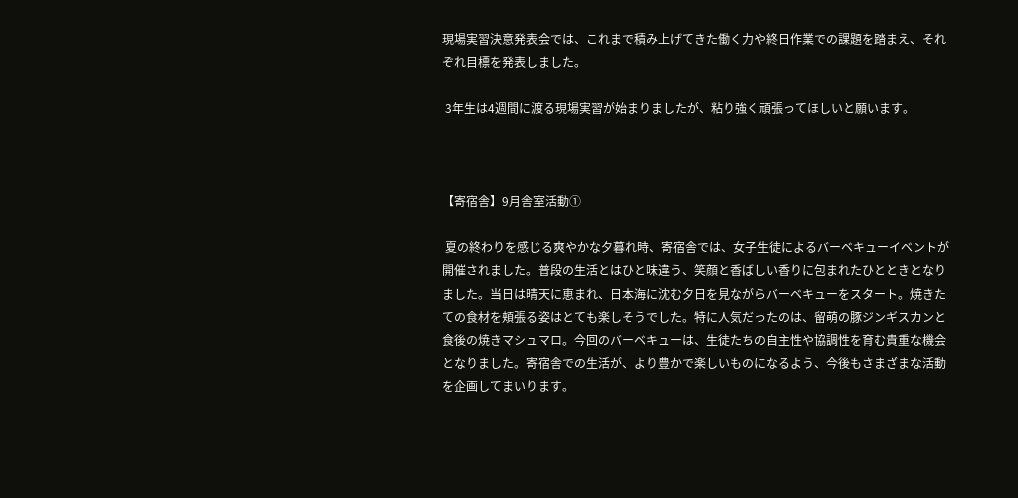現場実習決意発表会では、これまで積み上げてきた働く力や終日作業での課題を踏まえ、それぞれ目標を発表しました。

 3年生は4週間に渡る現場実習が始まりましたが、粘り強く頑張ってほしいと願います。



【寄宿舎】9月舎室活動①

 夏の終わりを感じる爽やかな夕暮れ時、寄宿舎では、女子生徒によるバーベキューイベントが開催されました。普段の生活とはひと味違う、笑顔と香ばしい香りに包まれたひとときとなりました。当日は晴天に恵まれ、日本海に沈む夕日を見ながらバーベキューをスタート。焼きたての食材を頬張る姿はとても楽しそうでした。特に人気だったのは、留萌の豚ジンギスカンと食後の焼きマシュマロ。今回のバーベキューは、生徒たちの自主性や協調性を育む貴重な機会となりました。寄宿舎での生活が、より豊かで楽しいものになるよう、今後もさまざまな活動を企画してまいります。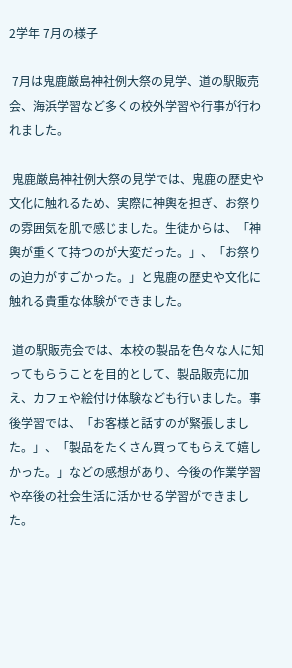2学年 7月の様子

 7月は鬼鹿厳島神社例大祭の見学、道の駅販売会、海浜学習など多くの校外学習や行事が行われました。

 鬼鹿厳島神社例大祭の見学では、鬼鹿の歴史や文化に触れるため、実際に神輿を担ぎ、お祭りの雰囲気を肌で感じました。生徒からは、「神輿が重くて持つのが大変だった。」、「お祭りの迫力がすごかった。」と鬼鹿の歴史や文化に触れる貴重な体験ができました。

 道の駅販売会では、本校の製品を色々な人に知ってもらうことを目的として、製品販売に加え、カフェや絵付け体験なども行いました。事後学習では、「お客様と話すのが緊張しました。」、「製品をたくさん買ってもらえて嬉しかった。」などの感想があり、今後の作業学習や卒後の社会生活に活かせる学習ができました。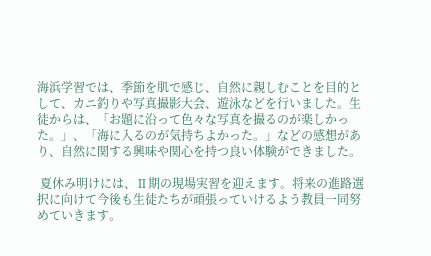海浜学習では、季節を肌で感じ、自然に親しむことを目的として、カニ釣りや写真撮影大会、遊泳などを行いました。生徒からは、「お題に沿って色々な写真を撮るのが楽しかった。」、「海に入るのが気持ちよかった。」などの感想があり、自然に関する興味や関心を持つ良い体験ができました。

 夏休み明けには、Ⅱ期の現場実習を迎えます。将来の進路選択に向けて今後も生徒たちが頑張っていけるよう教員一同努めていきます。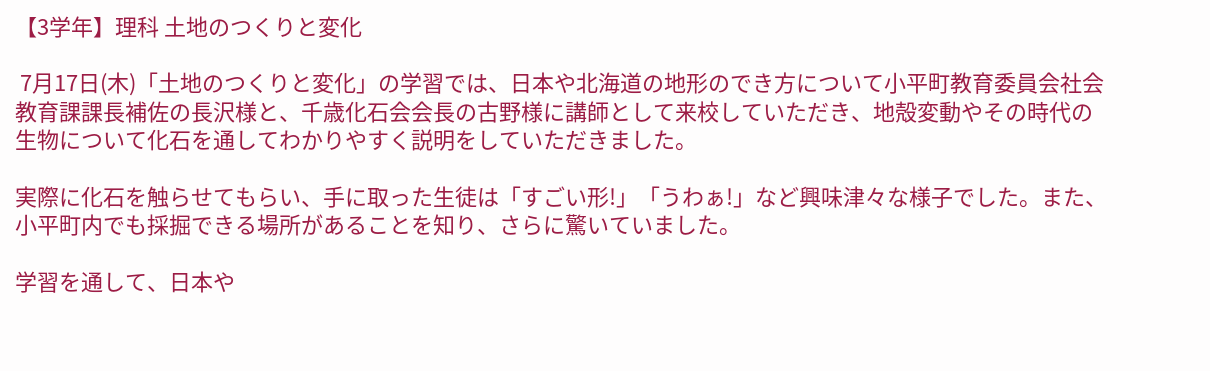【3学年】理科 土地のつくりと変化

 7月17日(木)「土地のつくりと変化」の学習では、日本や北海道の地形のでき方について小平町教育委員会社会教育課課長補佐の長沢様と、千歳化石会会長の古野様に講師として来校していただき、地殻変動やその時代の生物について化石を通してわかりやすく説明をしていただきました。

実際に化石を触らせてもらい、手に取った生徒は「すごい形!」「うわぁ!」など興味津々な様子でした。また、小平町内でも採掘できる場所があることを知り、さらに驚いていました。

学習を通して、日本や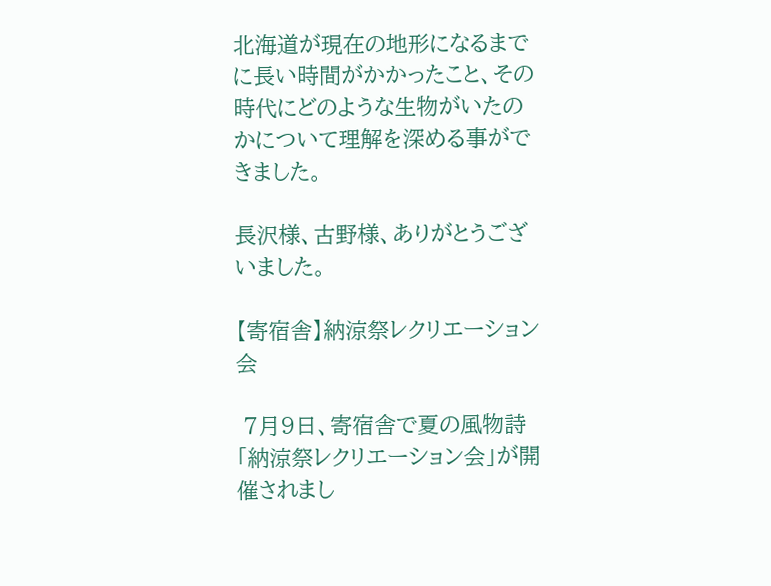北海道が現在の地形になるまでに長い時間がかかったこと、その時代にどのような生物がいたのかについて理解を深める事ができました。

長沢様、古野様、ありがとうございました。

【寄宿舎】納涼祭レクリエーション会

 7月9日、寄宿舎で夏の風物詩「納涼祭レクリエーション会」が開催されまし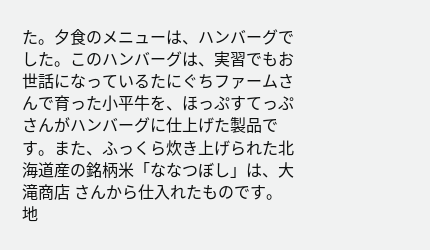た。夕食のメニューは、ハンバーグでした。このハンバーグは、実習でもお世話になっているたにぐちファームさんで育った小平牛を、ほっぷすてっぷさんがハンバーグに仕上げた製品です。また、ふっくら炊き上げられた北海道産の銘柄米「ななつぼし」は、大滝商店 さんから仕入れたものです。地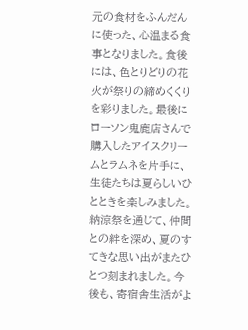元の食材をふんだんに使った、心温まる食事となりました。食後には、色とりどりの花火が祭りの締めくくりを彩りました。最後にローソン鬼鹿店さんで購入したアイスクリームとラムネを片手に、生徒たちは夏らしいひとときを楽しみました。納涼祭を通じて、仲間との絆を深め、夏のすてきな思い出がまたひとつ刻まれました。今後も、寄宿舎生活がよ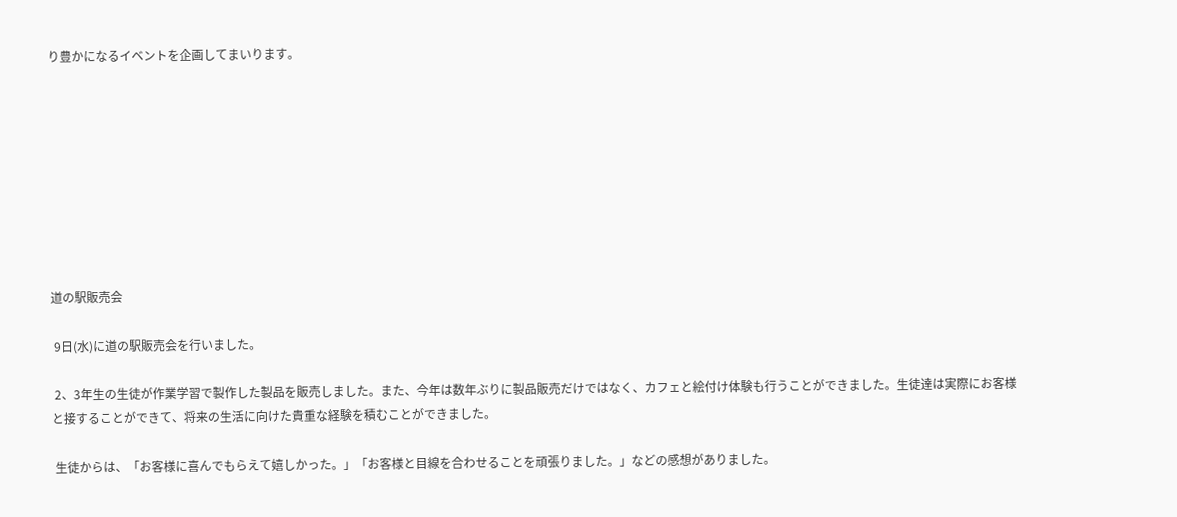り豊かになるイベントを企画してまいります。









道の駅販売会

 9日(水)に道の駅販売会を行いました。

 2、3年生の生徒が作業学習で製作した製品を販売しました。また、今年は数年ぶりに製品販売だけではなく、カフェと絵付け体験も行うことができました。生徒達は実際にお客様と接することができて、将来の生活に向けた貴重な経験を積むことができました。

 生徒からは、「お客様に喜んでもらえて嬉しかった。」「お客様と目線を合わせることを頑張りました。」などの感想がありました。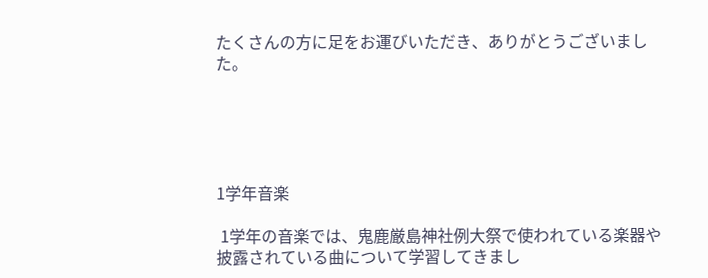たくさんの方に足をお運びいただき、ありがとうございました。





1学年音楽

 1学年の音楽では、鬼鹿厳島神社例大祭で使われている楽器や披露されている曲について学習してきまし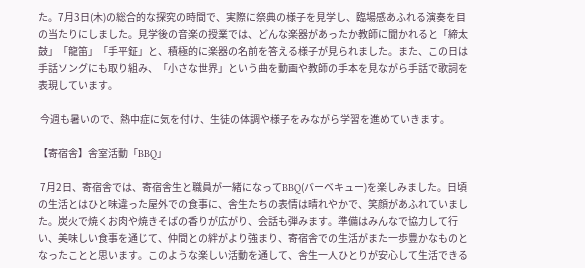た。7月3日(木)の総合的な探究の時間で、実際に祭典の様子を見学し、臨場感あふれる演奏を目の当たりにしました。見学後の音楽の授業では、どんな楽器があったか教師に聞かれると「締太鼓」「龍笛」「手平鉦」と、積極的に楽器の名前を答える様子が見られました。また、この日は手話ソングにも取り組み、「小さな世界」という曲を動画や教師の手本を見ながら手話で歌詞を表現しています。

 今週も暑いので、熱中症に気を付け、生徒の体調や様子をみながら学習を進めていきます。

【寄宿舎】舎室活動「BBQ」

 7月2日、寄宿舎では、寄宿舎生と職員が一緒になってBBQ(バーベキュー)を楽しみました。日頃の生活とはひと味違った屋外での食事に、舎生たちの表情は晴れやかで、笑顔があふれていました。炭火で焼くお肉や焼きそばの香りが広がり、会話も弾みます。準備はみんなで協力して行い、美味しい食事を通じて、仲間との絆がより強まり、寄宿舎での生活がまた一歩豊かなものとなったことと思います。このような楽しい活動を通して、舎生一人ひとりが安心して生活できる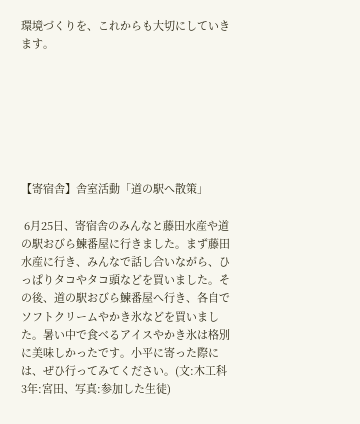環境づくりを、これからも大切にしていきます。







【寄宿舎】舎室活動「道の駅へ散策」

 6月25日、寄宿舎のみんなと藤田水産や道の駅おびら鰊番屋に行きました。まず藤田水産に行き、みんなで話し合いながら、ひっぱりタコやタコ頭などを買いました。その後、道の駅おびら鰊番屋へ行き、各自でソフトクリームやかき氷などを買いました。暑い中で食べるアイスやかき氷は格別に美味しかったです。小平に寄った際には、ぜひ行ってみてください。(文:木工科3年:宮田、写真:参加した生徒)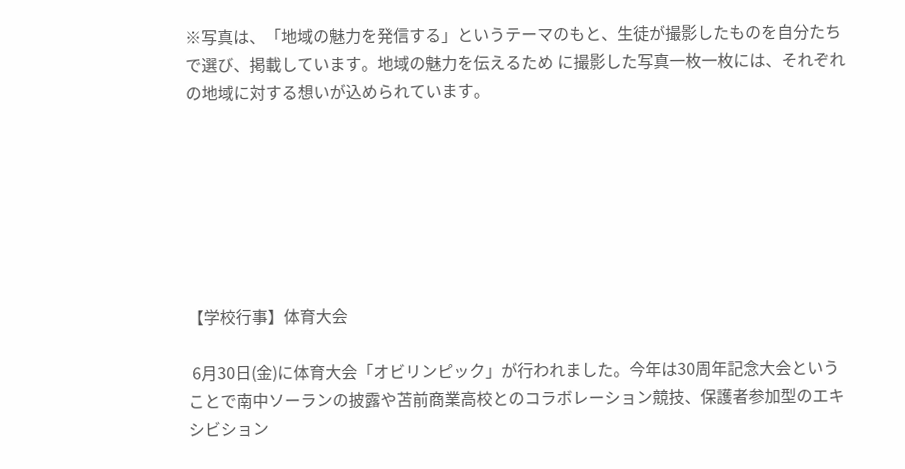※写真は、「地域の魅力を発信する」というテーマのもと、生徒が撮影したものを自分たちで選び、掲載しています。地域の魅力を伝えるため に撮影した写真一枚一枚には、それぞれの地域に対する想いが込められています。







【学校行事】体育大会

 6月30日(金)に体育大会「オビリンピック」が行われました。今年は30周年記念大会ということで南中ソーランの披露や苫前商業高校とのコラボレーション競技、保護者参加型のエキシビション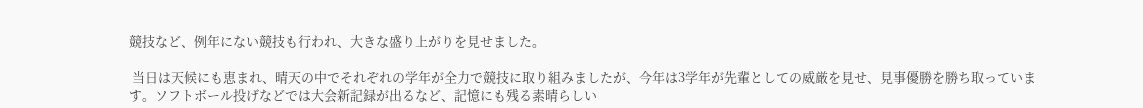競技など、例年にない競技も行われ、大きな盛り上がりを見せました。

 当日は天候にも恵まれ、晴天の中でそれぞれの学年が全力で競技に取り組みましたが、今年は3学年が先輩としての威厳を見せ、見事優勝を勝ち取っています。ソフトボール投げなどでは大会新記録が出るなど、記憶にも残る素晴らしい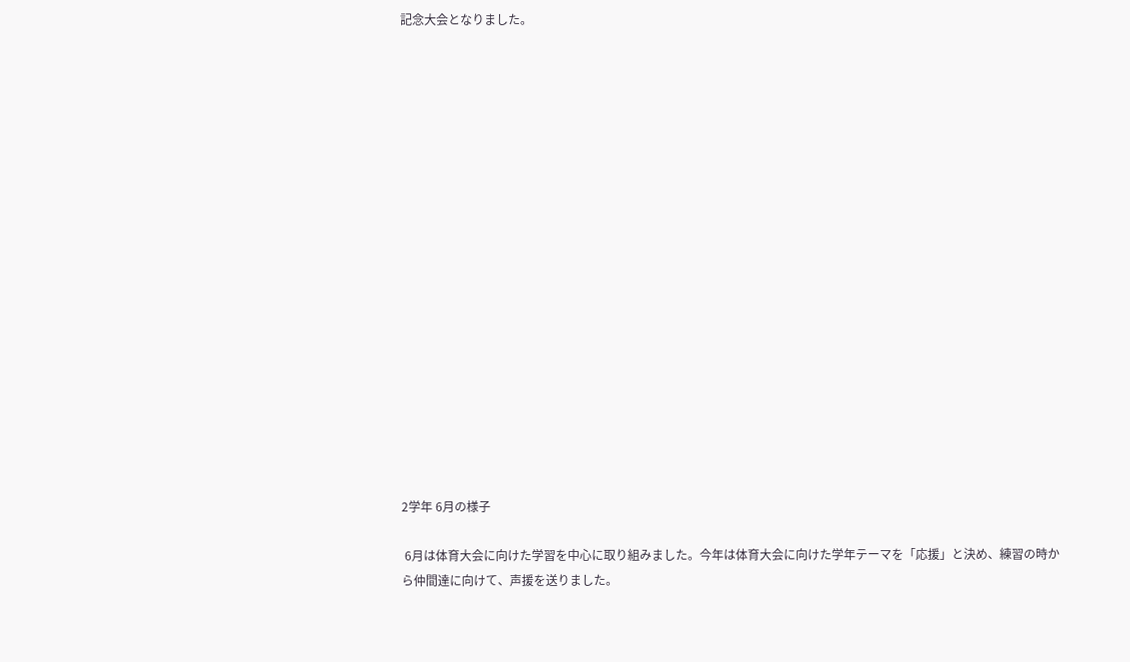記念大会となりました。



















2学年 6月の様子

 6月は体育大会に向けた学習を中心に取り組みました。今年は体育大会に向けた学年テーマを「応援」と決め、練習の時から仲間達に向けて、声援を送りました。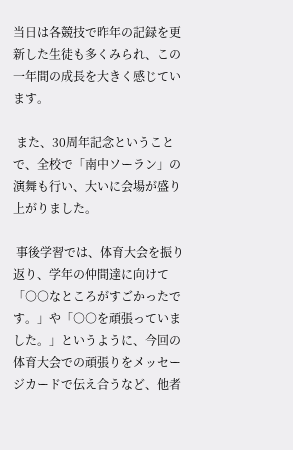当日は各競技で昨年の記録を更新した生徒も多くみられ、この一年間の成長を大きく感じています。

 また、30周年記念ということで、全校で「南中ソーラン」の演舞も行い、大いに会場が盛り上がりました。

 事後学習では、体育大会を振り返り、学年の仲間達に向けて「○○なところがすごかったです。」や「○○を頑張っていました。」というように、今回の体育大会での頑張りをメッセージカードで伝え合うなど、他者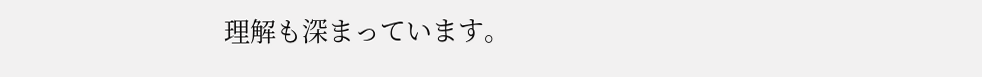理解も深まっています。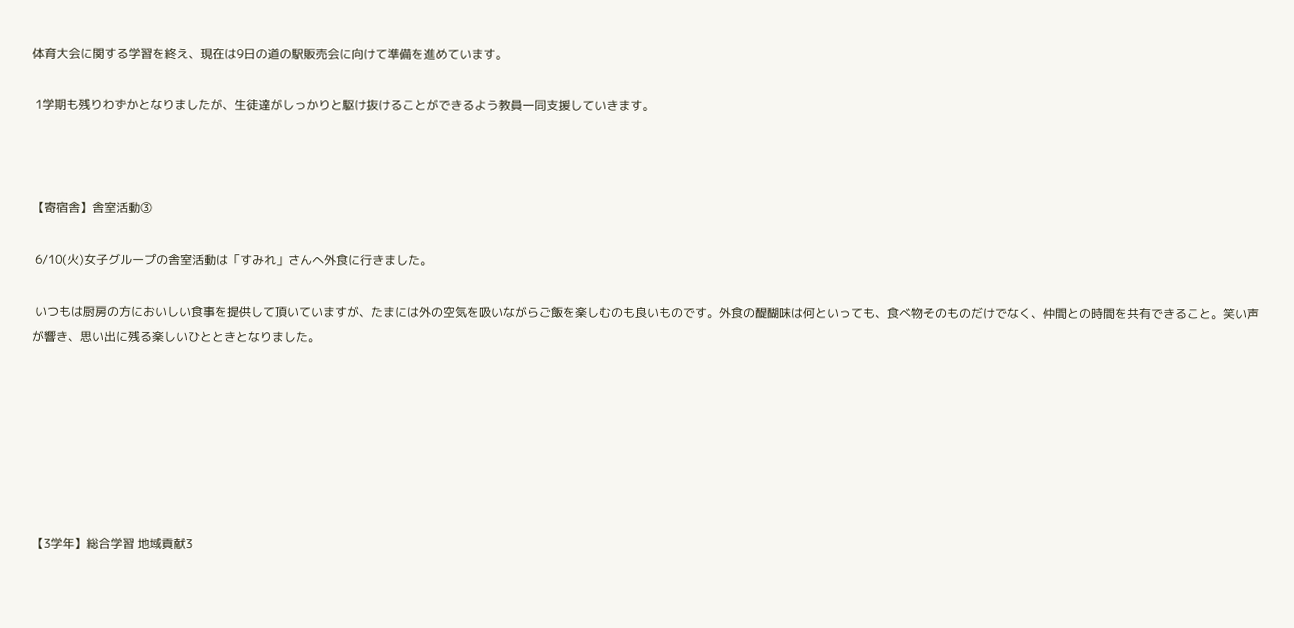体育大会に関する学習を終え、現在は9日の道の駅販売会に向けて準備を進めています。

 1学期も残りわずかとなりましたが、生徒達がしっかりと駆け抜けることができるよう教員一同支援していきます。



【寄宿舎】舎室活動③

 6/10(火)女子グループの舎室活動は「すみれ」さんへ外食に行きました。

 いつもは厨房の方においしい食事を提供して頂いていますが、たまには外の空気を吸いながらご飯を楽しむのも良いものです。外食の醍醐味は何といっても、食べ物そのものだけでなく、仲間との時間を共有できること。笑い声が響き、思い出に残る楽しいひとときとなりました。







【3学年】総合学習 地域貢献3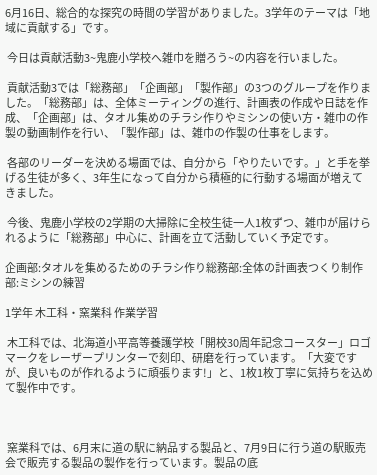6月16日、総合的な探究の時間の学習がありました。3学年のテーマは「地域に貢献する」です。

 今日は貢献活動3~鬼鹿小学校へ雑巾を贈ろう~の内容を行いました。

 貢献活動3では「総務部」「企画部」「製作部」の3つのグループを作りました。「総務部」は、全体ミーティングの進行、計画表の作成や日誌を作成、「企画部」は、タオル集めのチラシ作りやミシンの使い方・雑巾の作製の動画制作を行い、「製作部」は、雑巾の作製の仕事をします。

 各部のリーダーを決める場面では、自分から「やりたいです。」と手を挙げる生徒が多く、3年生になって自分から積極的に行動する場面が増えてきました。

 今後、鬼鹿小学校の2学期の大掃除に全校生徒一人1枚ずつ、雑巾が届けられるように「総務部」中心に、計画を立て活動していく予定です。

企画部:タオルを集めるためのチラシ作り総務部:全体の計画表つくり制作部:ミシンの練習

1学年 木工科・窯業科 作業学習

 木工科では、北海道小平高等養護学校「開校30周年記念コースター」ロゴマークをレーザープリンターで刻印、研磨を行っています。「大変ですが、良いものが作れるように頑張ります!」と、1枚1枚丁寧に気持ちを込めて製作中です。



 窯業科では、6月末に道の駅に納品する製品と、7月9日に行う道の駅販売会で販売する製品の製作を行っています。製品の底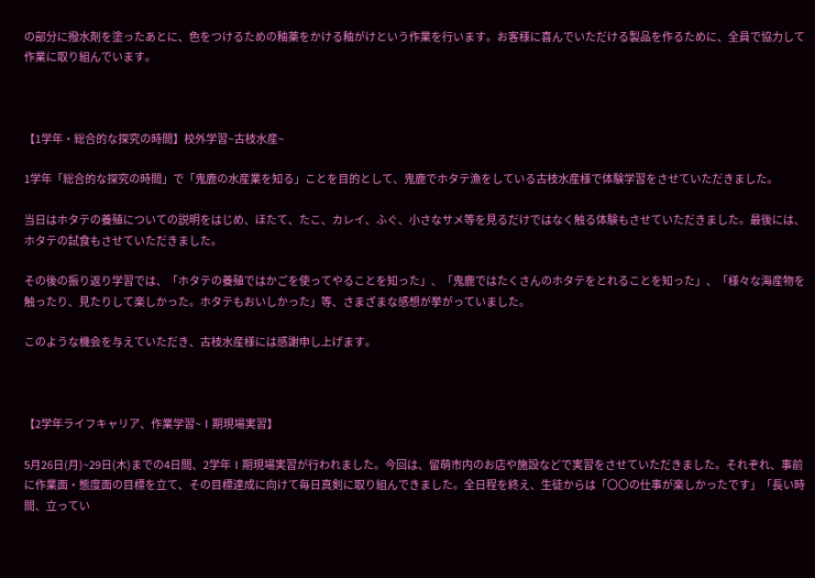の部分に撥水剤を塗ったあとに、色をつけるための釉薬をかける釉がけという作業を行います。お客様に喜んでいただける製品を作るために、全員で協力して作業に取り組んでいます。



【1学年・総合的な探究の時間】校外学習~古枝水産~

1学年「総合的な探究の時間」で「鬼鹿の水産業を知る」ことを目的として、鬼鹿でホタテ漁をしている古枝水産様で体験学習をさせていただきました。

当日はホタテの養殖についての説明をはじめ、ほたて、たこ、カレイ、ふぐ、小さなサメ等を見るだけではなく触る体験もさせていただきました。最後には、ホタテの試食もさせていただきました。

その後の振り返り学習では、「ホタテの養殖ではかごを使ってやることを知った」、「鬼鹿ではたくさんのホタテをとれることを知った」、「様々な海産物を触ったり、見たりして楽しかった。ホタテもおいしかった」等、さまざまな感想が挙がっていました。

このような機会を与えていただき、古枝水産様には感謝申し上げます。



【2学年ライフキャリア、作業学習~Ⅰ期現場実習】

5月26日(月)~29日(木)までの4日間、2学年Ⅰ期現場実習が行われました。今回は、留萌市内のお店や施設などで実習をさせていただきました。それぞれ、事前に作業面・態度面の目標を立て、その目標達成に向けて毎日真剣に取り組んできました。全日程を終え、生徒からは「〇〇の仕事が楽しかったです」「長い時間、立ってい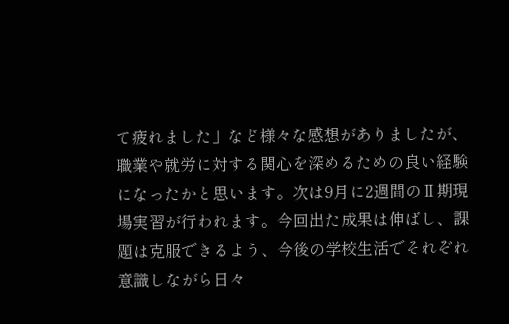て疲れました」など様々な感想がありましたが、職業や就労に対する関心を深めるための良い経験になったかと思います。次は9月に2週間のⅡ期現場実習が行われます。今回出た成果は伸ばし、課題は克服できるよう、今後の学校生活でそれぞれ意識しながら日々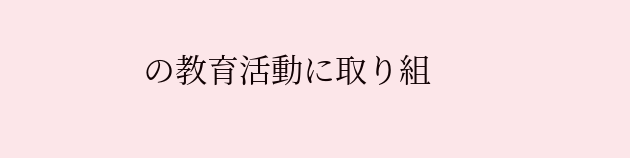の教育活動に取り組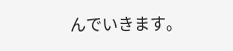んでいきます。